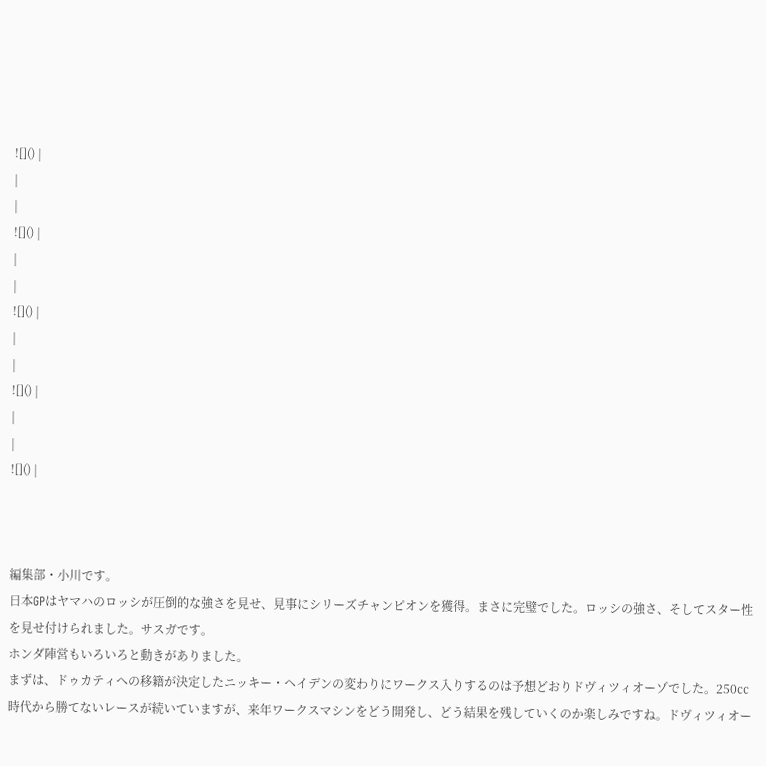![]() |
|
|
![]() |
|
|
![]() |
|
|
![]() |
|
|
![]() |



編集部・小川です。
日本GPはヤマハのロッシが圧倒的な強さを見せ、見事にシリーズチャンピオンを獲得。まさに完璧でした。ロッシの強さ、そしてスター性を見せ付けられました。サスガです。
ホンダ陣営もいろいろと動きがありました。
まずは、ドゥカティへの移籍が決定したニッキー・ヘイデンの変わりにワークス入りするのは予想どおりドヴィツィオーゾでした。250㏄時代から勝てないレースが続いていますが、来年ワークスマシンをどう開発し、どう結果を残していくのか楽しみですね。ドヴィツィオー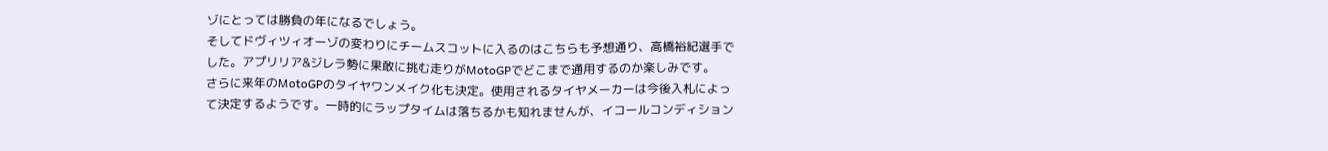ゾにとっては勝負の年になるでしょう。
そしてドヴィツィオーゾの変わりにチームスコットに入るのはこちらも予想通り、高橋裕紀選手でした。アプリリア&ジレラ勢に果敢に挑む走りがMotoGPでどこまで通用するのか楽しみです。
さらに来年のMotoGPのタイヤワンメイク化も決定。使用されるタイヤメーカーは今後入札によって決定するようです。一時的にラップタイムは落ちるかも知れませんが、イコールコンディション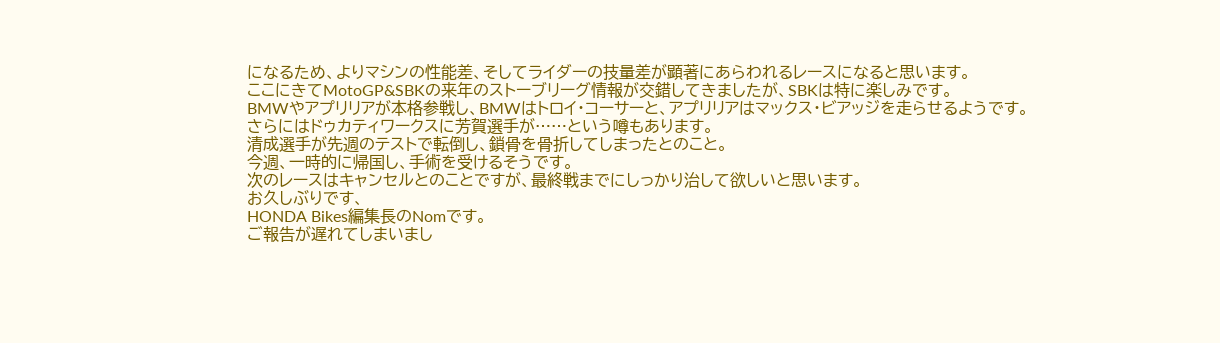になるため、よりマシンの性能差、そしてライダーの技量差が顕著にあらわれるレースになると思います。
ここにきてMotoGP&SBKの来年のストーブリーグ情報が交錯してきましたが、SBKは特に楽しみです。
BMWやアプリリアが本格参戦し、BMWはトロイ・コーサーと、アプリリアはマックス・ビアッジを走らせるようです。
さらにはドゥカティワークスに芳賀選手が……という噂もあります。
清成選手が先週のテストで転倒し、鎖骨を骨折してしまったとのこと。
今週、一時的に帰国し、手術を受けるそうです。
次のレースはキャンセルとのことですが、最終戦までにしっかり治して欲しいと思います。
お久しぶりです、
HONDA Bikes編集長のNomです。
ご報告が遅れてしまいまし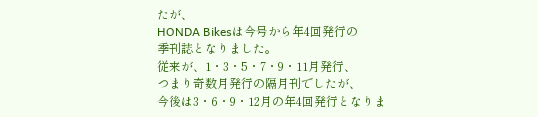たが、
HONDA Bikesは今号から年4回発行の
季刊誌となりました。
従来が、1・3・5・7・9・11月発行、
つまり奇数月発行の隔月刊でしたが、
今後は3・6・9・12月の年4回発行となりま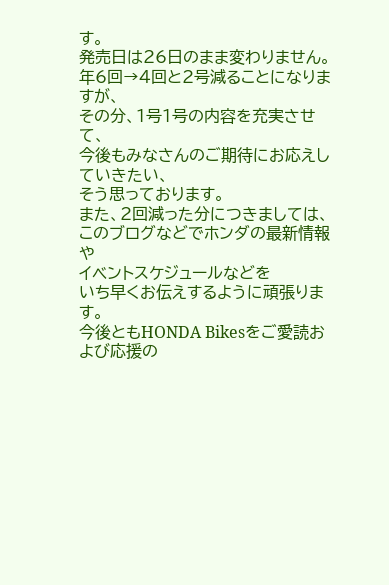す。
発売日は26日のまま変わりません。
年6回→4回と2号減ることになりますが、
その分、1号1号の内容を充実させて、
今後もみなさんのご期待にお応えしていきたい、
そう思っております。
また、2回減った分につきましては、
このブログなどでホンダの最新情報や
イベントスケジュールなどを
いち早くお伝えするように頑張ります。
今後ともHONDA Bikesをご愛読および応援の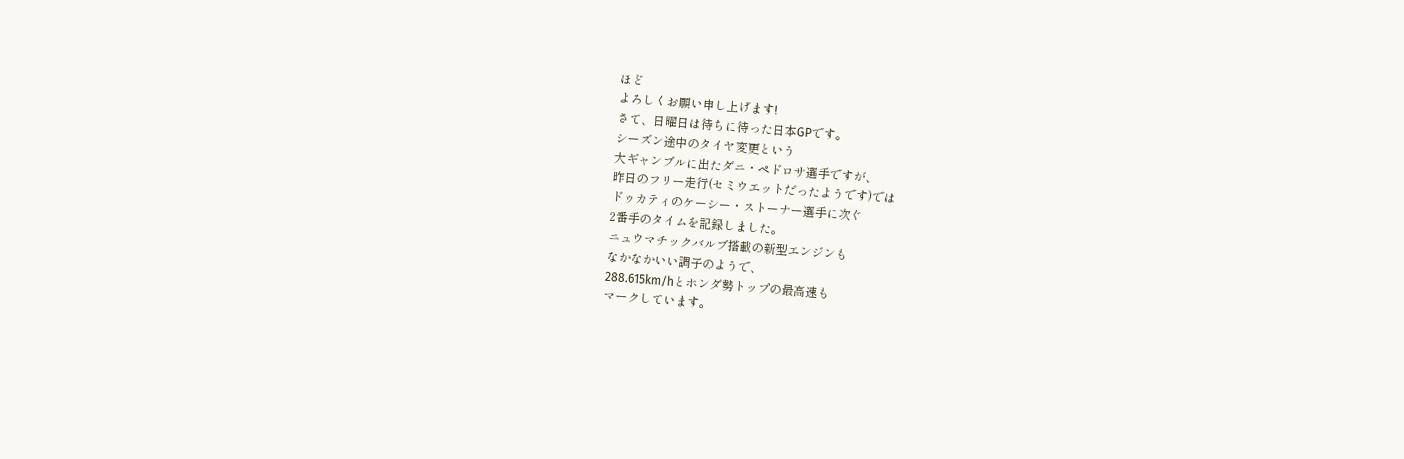ほど
よろしくお願い申し上げます!
さて、日曜日は待ちに待った日本GPです。
シーズン途中のタイヤ変更という
大ギャンブルに出たダニ・ペドロサ選手ですが、
昨日のフリー走行(セミウエットだったようです)では
ドゥカティのケーシー・ストーナー選手に次ぐ
2番手のタイムを記録しました。
ニュウマチックバルブ搭載の新型エンジンも
なかなかいい調子のようで、
288.615km/hとホンダ勢トップの最高速も
マークしています。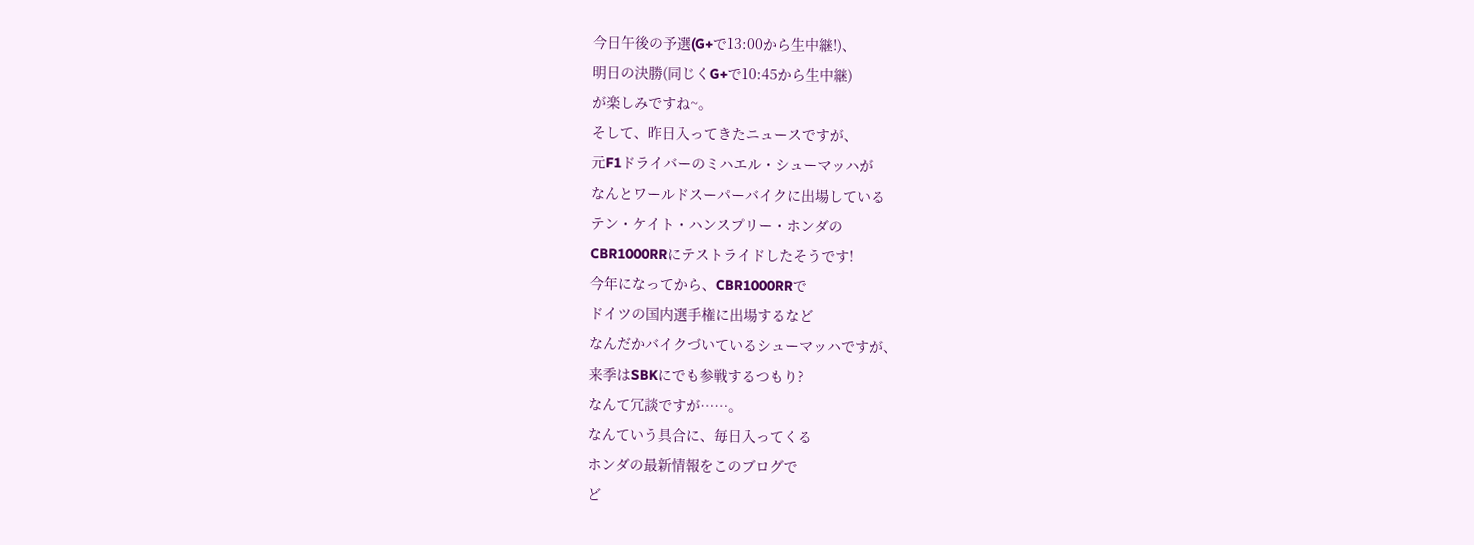今日午後の予選(G+で13:00から生中継!)、
明日の決勝(同じくG+で10:45から生中継)
が楽しみですね~。
そして、昨日入ってきたニュースですが、
元F1ドライバーのミハエル・シューマッハが
なんとワールドスーパーバイクに出場している
テン・ケイト・ハンスプリー・ホンダの
CBR1000RRにテストライドしたそうです!
今年になってから、CBR1000RRで
ドイツの国内選手権に出場するなど
なんだかバイクづいているシューマッハですが、
来季はSBKにでも参戦するつもり?
なんて冗談ですが……。
なんていう具合に、毎日入ってくる
ホンダの最新情報をこのブログで
ど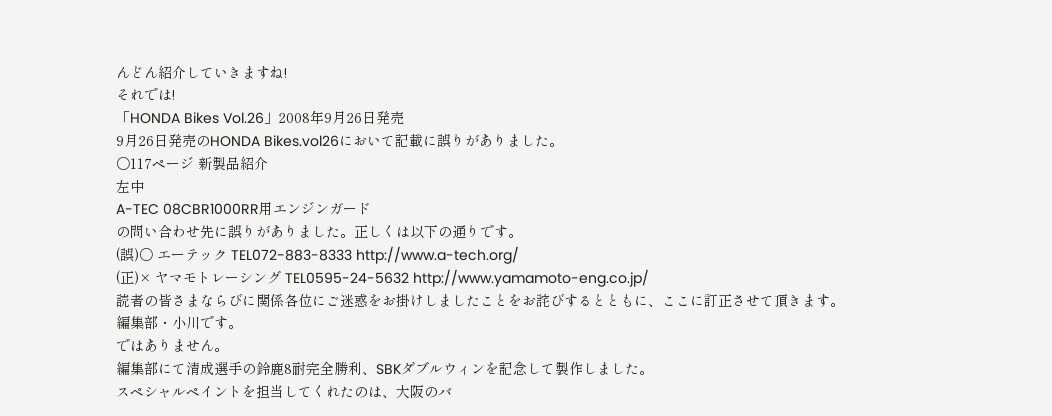んどん紹介していきますね!
それでは!
「HONDA Bikes Vol.26」2008年9月26日発売
9月26日発売のHONDA Bikes.vol26において記載に誤りがありました。
○117ページ 新製品紹介
左中
A-TEC 08CBR1000RR用エンジンガード
の問い合わせ先に誤りがありました。正しくは以下の通りです。
(誤)○ エーテック TEL072-883-8333 http://www.a-tech.org/
(正)× ヤマモトレーシング TEL0595-24-5632 http://www.yamamoto-eng.co.jp/
読者の皆さまならびに関係各位にご迷惑をお掛けしましたことをお詫びするとともに、ここに訂正させて頂きます。
編集部・小川です。
ではありません。
編集部にて清成選手の鈴鹿8耐完全勝利、SBKダブルウィンを記念して製作しました。
スペシャルペイントを担当してくれたのは、大阪のバ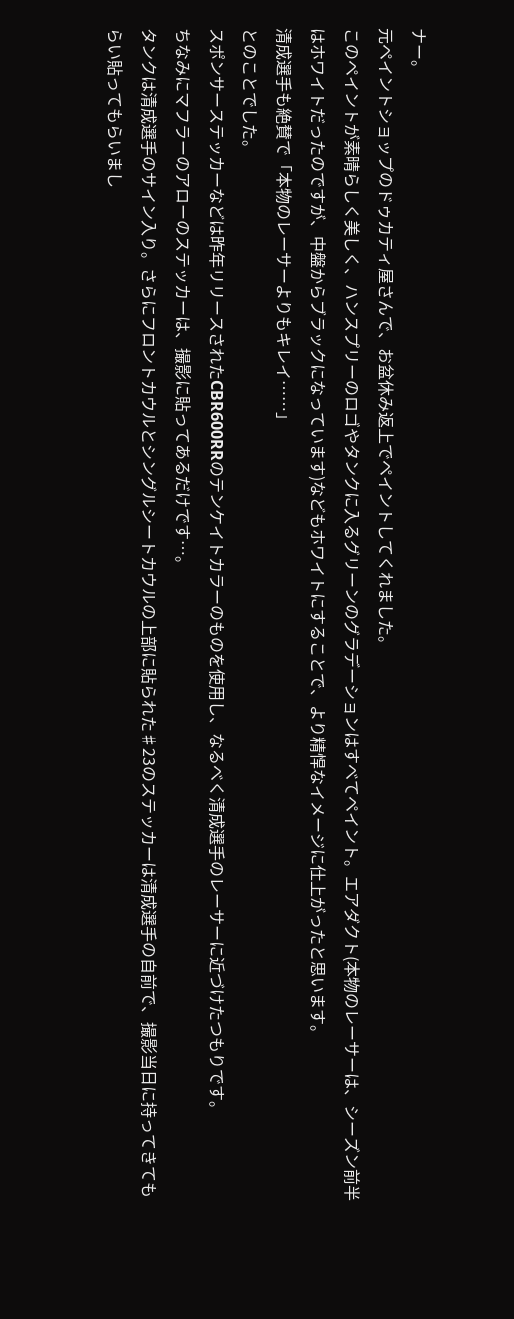ナー。
元ペイントショップのドゥカティ屋さんで、お盆休み返上でペイントしてくれました。
このペイントが素晴らしく美しく、ハンスプリーのロゴやタンクに入るグリーンのグラデーションはすべてペイント。エアダクト(本物のレーサーは、シーズン前半はホワイトだったのですが、中盤からブラックになっています)などもホワイトにすることで、より精悍なイメージに仕上がったと思います。
清成選手も絶賛で「本物のレーサーよりもキレイ……」
とのことでした。
スポンサーステッカーなどは昨年リリースされたCBR600RRのテンケイトカラーのものを使用し、なるべく清成選手のレーサーに近づけたつもりです。
ちなみにマフラーのアローのステッカーは、撮影に貼ってあるだけです…。
タンクは清成選手のサイン入り。さらにフロントカウルとシングルシートカウルの上部に貼られた♯23のステッカーは清成選手の自前で、撮影当日に持ってきてもらい貼ってもらいまし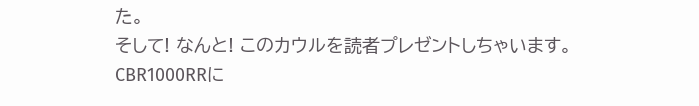た。
そして! なんと! このカウルを読者プレゼントしちゃいます。
CBR1000RRに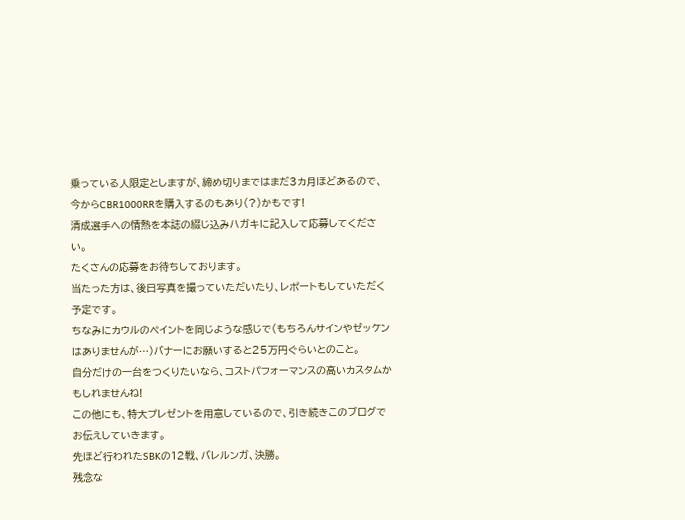乗っている人限定としますが、締め切りまではまだ3カ月ほどあるので、今からCBR1000RRを購入するのもあり(?)かもです!
清成選手への情熱を本誌の綴じ込みハガキに記入して応募してください。
たくさんの応募をお待ちしております。
当たった方は、後日写真を撮っていただいたり、レポートもしていただく予定です。
ちなみにカウルのペイントを同じような感じで(もちろんサインやゼッケンはありませんが…)バナーにお願いすると25万円ぐらいとのこと。
自分だけの一台をつくりたいなら、コストパフォーマンスの高いカスタムかもしれませんね!
この他にも、特大プレゼントを用意しているので、引き続きこのブログでお伝えしていきます。
先ほど行われたSBKの12戦、バレルンガ、決勝。
残念な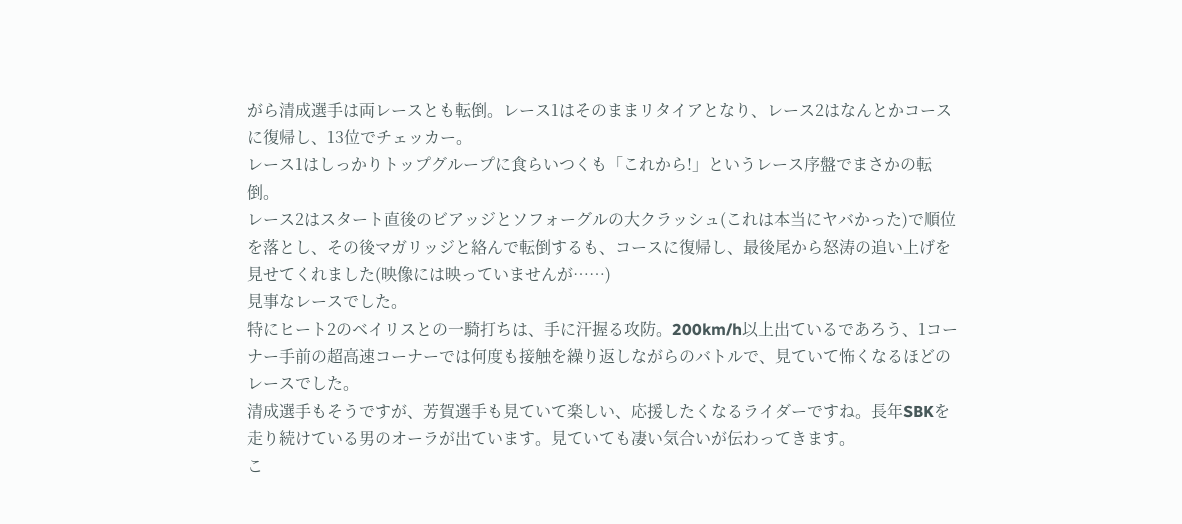がら清成選手は両レースとも転倒。レース1はそのままリタイアとなり、レース2はなんとかコースに復帰し、13位でチェッカー。
レース1はしっかりトップグループに食らいつくも「これから!」というレース序盤でまさかの転倒。
レース2はスタート直後のビアッジとソフォーグルの大クラッシュ(これは本当にヤバかった)で順位を落とし、その後マガリッジと絡んで転倒するも、コースに復帰し、最後尾から怒涛の追い上げを見せてくれました(映像には映っていませんが……)
見事なレースでした。
特にヒート2のベイリスとの一騎打ちは、手に汗握る攻防。200km/h以上出ているであろう、1コーナー手前の超高速コーナーでは何度も接触を繰り返しながらのバトルで、見ていて怖くなるほどのレースでした。
清成選手もそうですが、芳賀選手も見ていて楽しい、応援したくなるライダーですね。長年SBKを走り続けている男のオーラが出ています。見ていても凄い気合いが伝わってきます。
こ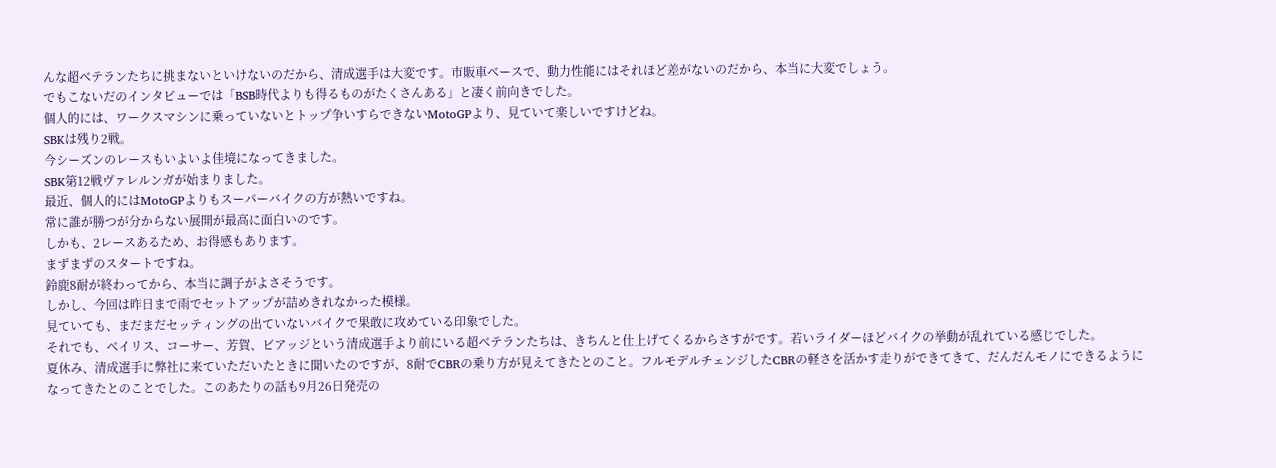んな超ベテランたちに挑まないといけないのだから、清成選手は大変です。市販車ベースで、動力性能にはそれほど差がないのだから、本当に大変でしょう。
でもこないだのインタビューでは「BSB時代よりも得るものがたくさんある」と凄く前向きでした。
個人的には、ワークスマシンに乗っていないとトップ争いすらできないMotoGPより、見ていて楽しいですけどね。
SBKは残り2戦。
今シーズンのレースもいよいよ佳境になってきました。
SBK第12戦ヴァレルンガが始まりました。
最近、個人的にはMotoGPよりもスーパーバイクの方が熱いですね。
常に誰が勝つが分からない展開が最高に面白いのです。
しかも、2レースあるため、お得感もあります。
まずまずのスタートですね。
鈴鹿8耐が終わってから、本当に調子がよさそうです。
しかし、今回は昨日まで雨でセットアップが詰めきれなかった模様。
見ていても、まだまだセッティングの出ていないバイクで果敢に攻めている印象でした。
それでも、ベイリス、コーサー、芳賀、ビアッジという清成選手より前にいる超ベテランたちは、きちんと仕上げてくるからさすがです。若いライダーほどバイクの挙動が乱れている感じでした。
夏休み、清成選手に弊社に来ていただいたときに聞いたのですが、8耐でCBRの乗り方が見えてきたとのこと。フルモデルチェンジしたCBRの軽さを活かす走りができてきて、だんだんモノにできるようになってきたとのことでした。このあたりの話も9月26日発売の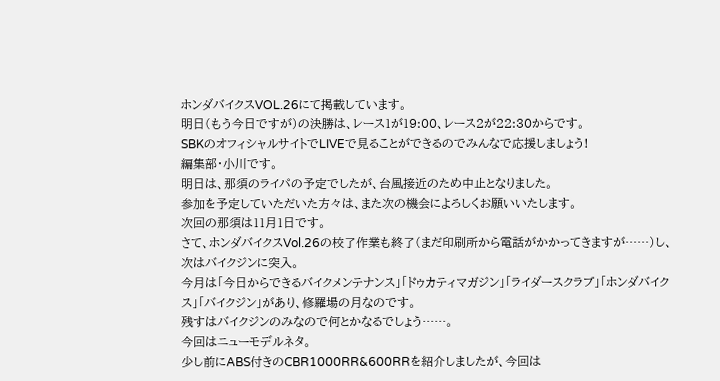ホンダバイクスVOL.26にて掲載しています。
明日(もう今日ですが)の決勝は、レース1が19:00、レース2が22:30からです。
SBKのオフィシャルサイトでLIVEで見ることができるのでみんなで応援しましょう!
編集部・小川です。
明日は、那須のライパの予定でしたが、台風接近のため中止となりました。
参加を予定していただいた方々は、また次の機会によろしくお願いいたします。
次回の那須は11月1日です。
さて、ホンダバイクスVol.26の校了作業も終了(まだ印刷所から電話がかかってきますが……)し、次はバイクジンに突入。
今月は「今日からできるバイクメンテナンス」「ドゥカティマガジン」「ライダースクラブ」「ホンダバイクス」「バイクジン」があり、修羅場の月なのです。
残すはバイクジンのみなので何とかなるでしょう……。
今回はニューモデルネタ。
少し前にABS付きのCBR1000RR&600RRを紹介しましたが、今回は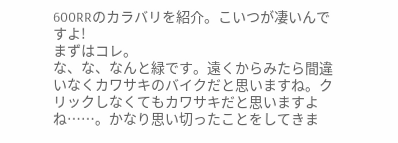600RRのカラバリを紹介。こいつが凄いんですよ!
まずはコレ。
な、な、なんと緑です。遠くからみたら間違いなくカワサキのバイクだと思いますね。クリックしなくてもカワサキだと思いますよね……。かなり思い切ったことをしてきま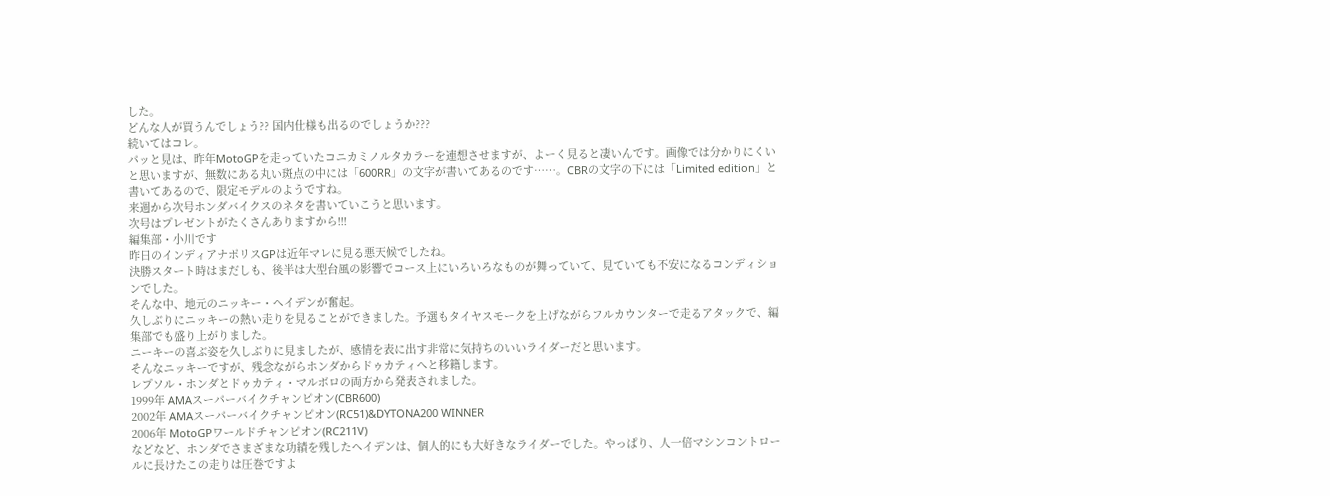した。
どんな人が買うんでしょう?? 国内仕様も出るのでしょうか???
続いてはコレ。
パッと見は、昨年MotoGPを走っていたコニカミノルタカラーを連想させますが、よーく見ると凄いんです。画像では分かりにくいと思いますが、無数にある丸い斑点の中には「600RR」の文字が書いてあるのです……。CBRの文字の下には「Limited edition」と書いてあるので、限定モデルのようですね。
来週から次号ホンダバイクスのネタを書いていこうと思います。
次号はプレゼントがたくさんありますから!!!
編集部・小川です
昨日のインディアナポリスGPは近年マレに見る悪天候でしたね。
決勝スタート時はまだしも、後半は大型台風の影響でコース上にいろいろなものが舞っていて、見ていても不安になるコンディションでした。
そんな中、地元のニッキー・ヘイデンが奮起。
久しぶりにニッキーの熱い走りを見ることができました。予選もタイヤスモークを上げながらフルカウンターで走るアタックで、編集部でも盛り上がりました。
ニーキーの喜ぶ姿を久しぶりに見ましたが、感情を表に出す非常に気持ちのいいライダーだと思います。
そんなニッキーですが、残念ながらホンダからドゥカティへと移籍します。
レプソル・ホンダとドゥカティ・マルボロの両方から発表されました。
1999年 AMAスーパーバイクチャンピオン(CBR600)
2002年 AMAスーパーバイクチャンピオン(RC51)&DYTONA200 WINNER
2006年 MotoGPワールドチャンピオン(RC211V)
などなど、ホンダでさまざまな功績を残したヘイデンは、個人的にも大好きなライダーでした。やっぱり、人一倍マシンコントロールに長けたこの走りは圧巻ですよ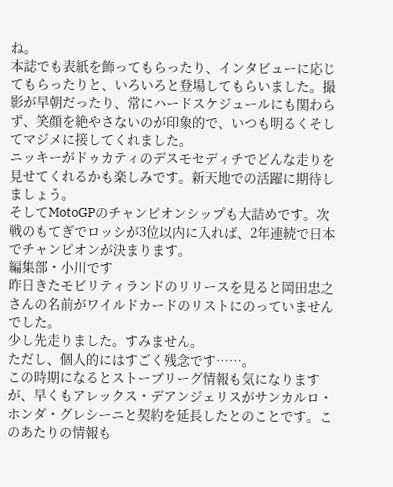ね。
本誌でも表紙を飾ってもらったり、インタビューに応じてもらったりと、いろいろと登場してもらいました。撮影が早朝だったり、常にハードスケジュールにも関わらず、笑顔を絶やさないのが印象的で、いつも明るくそしてマジメに接してくれました。
ニッキーがドゥカティのデスモセディチでどんな走りを見せてくれるかも楽しみです。新天地での活躍に期待しましょう。
そしてMotoGPのチャンピオンシップも大詰めです。次戦のもてぎでロッシが3位以内に入れば、2年連続で日本でチャンピオンが決まります。
編集部・小川です
昨日きたモビリティランドのリリースを見ると岡田忠之さんの名前がワイルドカードのリストにのっていませんでした。
少し先走りました。すみません。
ただし、個人的にはすごく残念です……。
この時期になるとストーブリーグ情報も気になりますが、早くもアレックス・デアンジェリスがサンカルロ・ホンダ・グレシーニと契約を延長したとのことです。このあたりの情報も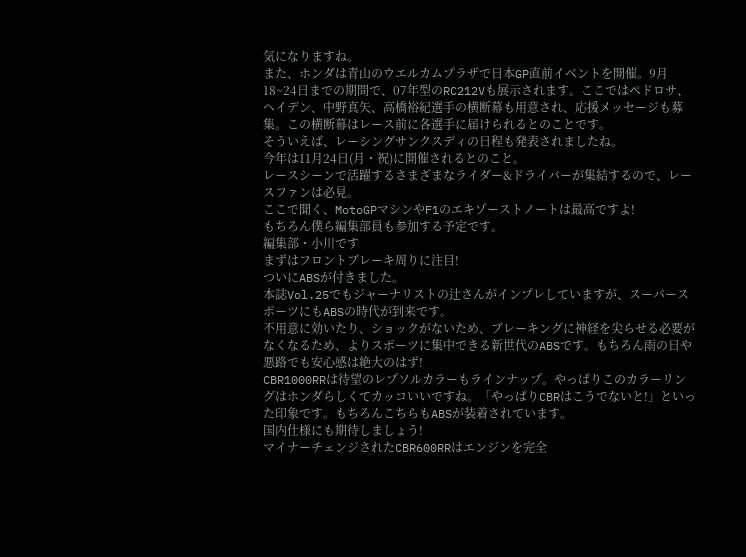気になりますね。
また、ホンダは青山のウエルカムプラザで日本GP直前イベントを開催。9月18~24日までの期間で、07年型のRC212Vも展示されます。ここではペドロサ、ヘイデン、中野真矢、高橋裕紀選手の横断幕も用意され、応援メッセージも募集。この横断幕はレース前に各選手に届けられるとのことです。
そういえば、レーシングサンクスディの日程も発表されましたね。
今年は11月24日(月・祝)に開催されるとのこと。
レースシーンで活躍するさまざまなライダー&ドライバーが集結するので、レースファンは必見。
ここで聞く、MotoGPマシンやF1のエキゾーストノートは最高ですよ!
もちろん僕ら編集部員も参加する予定です。
編集部・小川です
まずはフロントブレーキ周りに注目!
ついにABSが付きました。
本誌Vol.25でもジャーナリストの辻さんがインプレしていますが、スーパースポーツにもABSの時代が到来です。
不用意に効いたり、ショックがないため、ブレーキングに神経を尖らせる必要がなくなるため、よりスポーツに集中できる新世代のABSです。もちろん雨の日や悪路でも安心感は絶大のはず!
CBR1000RRは待望のレプソルカラーもラインナップ。やっぱりこのカラーリングはホンダらしくてカッコいいですね。「やっぱりCBRはこうでないと!」といった印象です。もちろんこちらもABSが装着されています。
国内仕様にも期待しましょう!
マイナーチェンジされたCBR600RRはエンジンを完全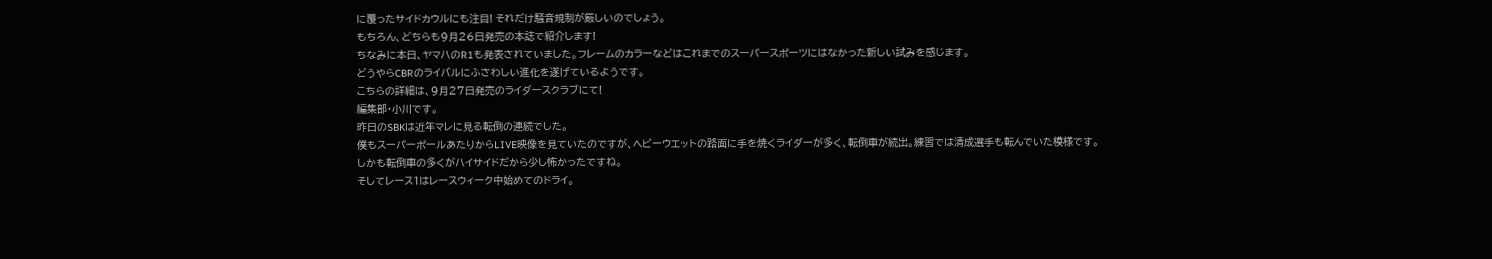に覆ったサイドカウルにも注目! それだけ騒音規制が厳しいのでしょう。
もちろん、どちらも9月26日発売の本誌で紹介します!
ちなみに本日、ヤマハのR1も発表されていました。フレームのカラーなどはこれまでのスーパースポーツにはなかった新しい試みを感じます。
どうやらCBRのライバルにふさわしい進化を遂げているようです。
こちらの詳細は、9月27日発売のライダースクラブにて!
編集部・小川です。
昨日のSBKは近年マレに見る転倒の連続でした。
僕もスーパーポールあたりからLIVE映像を見ていたのですが、ヘビーウエットの路面に手を焼くライダーが多く、転倒車が続出。練習では清成選手も転んでいた模様です。
しかも転倒車の多くがハイサイドだから少し怖かったですね。
そしてレース1はレースウィーク中始めてのドライ。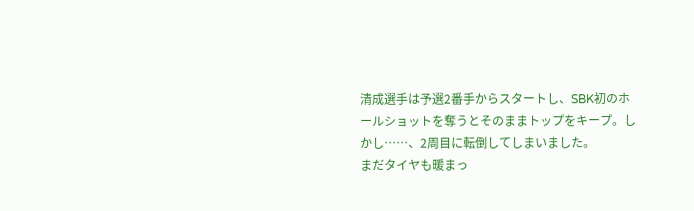清成選手は予選2番手からスタートし、SBK初のホールショットを奪うとそのままトップをキープ。しかし……、2周目に転倒してしまいました。
まだタイヤも暖まっ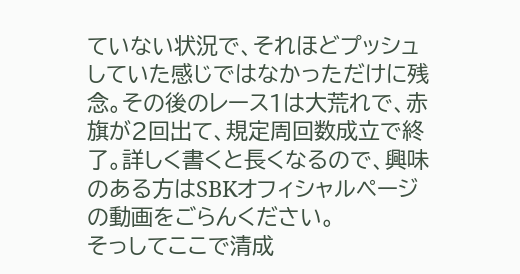ていない状況で、それほどプッシュしていた感じではなかっただけに残念。その後のレース1は大荒れで、赤旗が2回出て、規定周回数成立で終了。詳しく書くと長くなるので、興味のある方はSBKオフィシャルページの動画をごらんください。
そっしてここで清成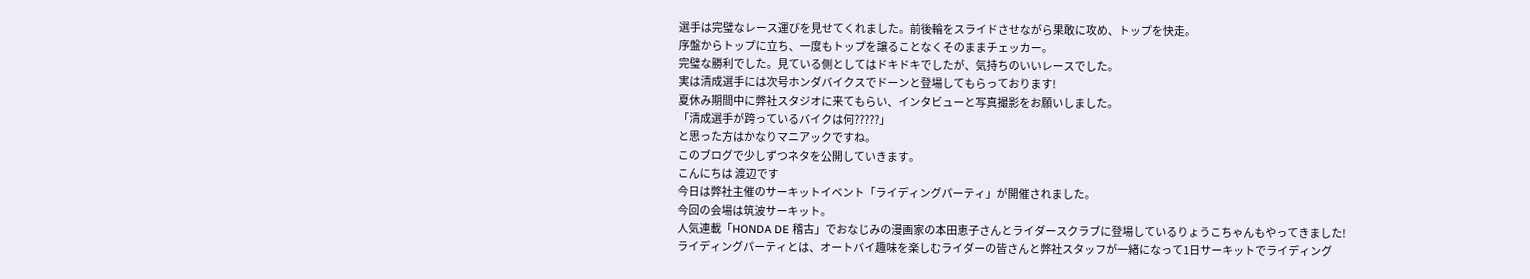選手は完璧なレース運びを見せてくれました。前後輪をスライドさせながら果敢に攻め、トップを快走。
序盤からトップに立ち、一度もトップを譲ることなくそのままチェッカー。
完璧な勝利でした。見ている側としてはドキドキでしたが、気持ちのいいレースでした。
実は清成選手には次号ホンダバイクスでドーンと登場してもらっております!
夏休み期間中に弊社スタジオに来てもらい、インタビューと写真撮影をお願いしました。
「清成選手が跨っているバイクは何?????」
と思った方はかなりマニアックですね。
このブログで少しずつネタを公開していきます。
こんにちは 渡辺です
今日は弊社主催のサーキットイベント「ライディングパーティ」が開催されました。
今回の会場は筑波サーキット。
人気連載「HONDA DE 稽古」でおなじみの漫画家の本田恵子さんとライダースクラブに登場しているりょうこちゃんもやってきました!
ライディングパーティとは、オートバイ趣味を楽しむライダーの皆さんと弊社スタッフが一緒になって1日サーキットでライディング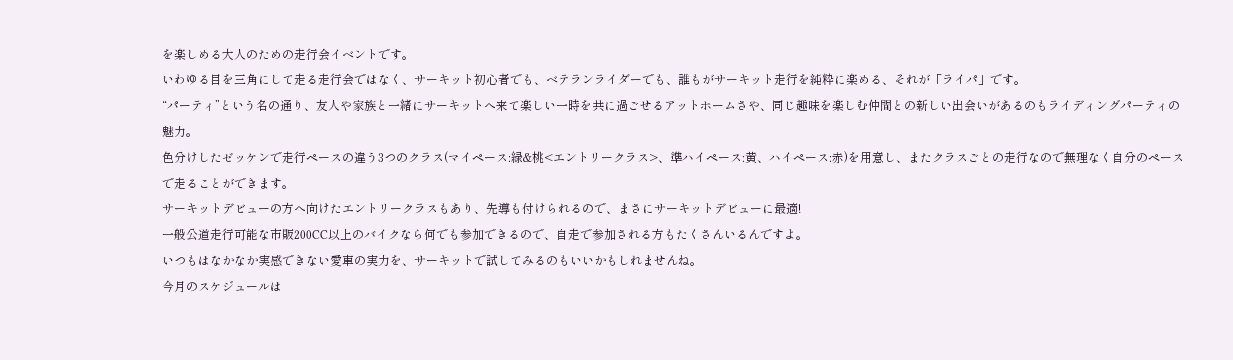を楽しめる大人のための走行会イベントです。
いわゆる目を三角にして走る走行会ではなく、サーキット初心者でも、ベテランライダーでも、誰もがサーキット走行を純粋に楽める、それが「ライパ」です。
“パーティ”という名の通り、友人や家族と一緒にサーキットへ来て楽しい一時を共に過ごせるアットホームさや、同じ趣味を楽しむ仲間との新しい出会いがあるのもライディングパーティの魅力。
色分けしたゼッケンで走行ペースの違う3つのクラス(マイペース:緑&桃<エントリークラス>、準ハイペース:黄、ハイペース:赤)を用意し、またクラスごとの走行なので無理なく自分のペースで走ることができます。
サーキットデビューの方へ向けたエントリークラスもあり、先導も付けられるので、まさにサーキットデビューに最適!
一般公道走行可能な市販200CC以上のバイクなら何でも参加できるので、自走で参加される方もたくさんいるんですよ。
いつもはなかなか実感できない愛車の実力を、サーキットで試してみるのもいいかもしれませんね。
今月のスケジュールは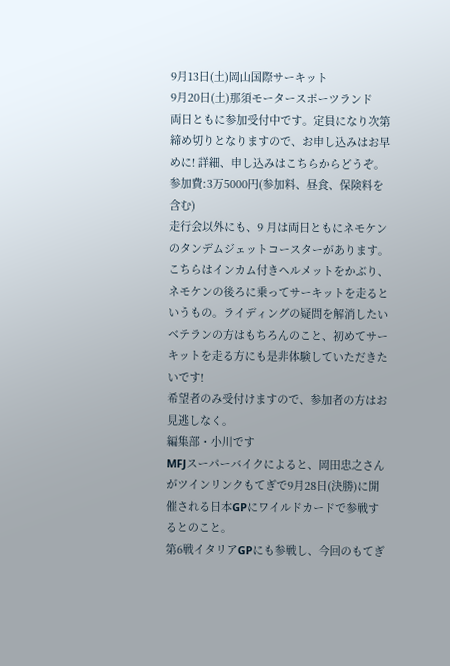9月13日(土)岡山国際サーキット
9月20日(土)那須モータースポーツランド
両日ともに参加受付中です。定員になり次第締め切りとなりますので、お申し込みはお早めに! 詳細、申し込みはこちらからどうぞ。
参加費:3万5000円(参加料、昼食、保険料を含む)
走行会以外にも、9 月は両日ともにネモケンのタンデムジェットコースターがあります。
こちらはインカム付きヘルメットをかぶり、ネモケンの後ろに乗ってサーキットを走るというもの。ライディングの疑問を解消したいベテランの方はもちろんのこと、初めてサーキットを走る方にも是非体験していただきたいです!
希望者のみ受付けますので、参加者の方はお見逃しなく。
編集部・小川です
MFJスーパーバイクによると、岡田忠之さんがツインリンクもてぎで9月28日(決勝)に開催される日本GPにワイルドカードで参戦するとのこと。
第6戦イタリアGPにも参戦し、今回のもてぎ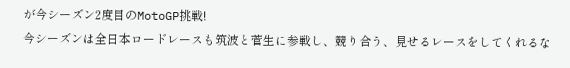が今シーズン2度目のMotoGP挑戦!
今シーズンは全日本ロードレースも筑波と菅生に参戦し、競り合う、見せるレースをしてくれるな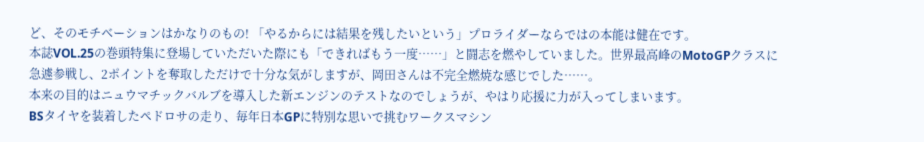ど、そのモチベーションはかなりのもの! 「やるからには結果を残したいという」プロライダーならではの本能は健在です。
本誌VOL.25の巻頭特集に登場していただいた際にも「できればもう一度……」と闘志を燃やしていました。世界最高峰のMotoGPクラスに急遽参戦し、2ポイントを奪取しただけで十分な気がしますが、岡田さんは不完全燃焼な感じでした……。
本来の目的はニュウマチックバルブを導入した新エンジンのテストなのでしょうが、やはり応援に力が入ってしまいます。
BSタイヤを装着したペドロサの走り、毎年日本GPに特別な思いで挑むワークスマシン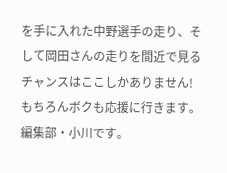を手に入れた中野選手の走り、そして岡田さんの走りを間近で見るチャンスはここしかありません!
もちろんボクも応援に行きます。
編集部・小川です。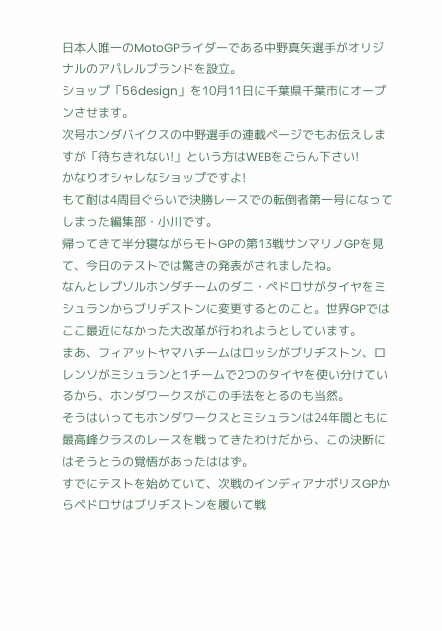日本人唯一のMotoGPライダーである中野真矢選手がオリジナルのアパレルブランドを設立。
ショップ「56design」を10月11日に千葉県千葉市にオープンさせます。
次号ホンダバイクスの中野選手の連載ページでもお伝えしますが「待ちきれない!」という方はWEBをごらん下さい!
かなりオシャレなショップですよ!
もて耐は4周目ぐらいで決勝レースでの転倒者第一号になってしまった編集部・小川です。
帰ってきて半分寝ながらモトGPの第13戦サンマリノGPを見て、今日のテストでは驚きの発表がされましたね。
なんとレプソルホンダチームのダニ・ペドロサがタイヤをミシュランからブリヂストンに変更するとのこと。世界GPではここ最近になかった大改革が行われようとしています。
まあ、フィアットヤマハチームはロッシがブリヂストン、ロレンソがミシュランと1チームで2つのタイヤを使い分けているから、ホンダワークスがこの手法をとるのも当然。
そうはいってもホンダワークスとミシュランは24年間ともに最高峰クラスのレースを戦ってきたわけだから、この決断にはそうとうの覚悟があったははず。
すでにテストを始めていて、次戦のインディアナポリスGPからペドロサはブリヂストンを履いて戦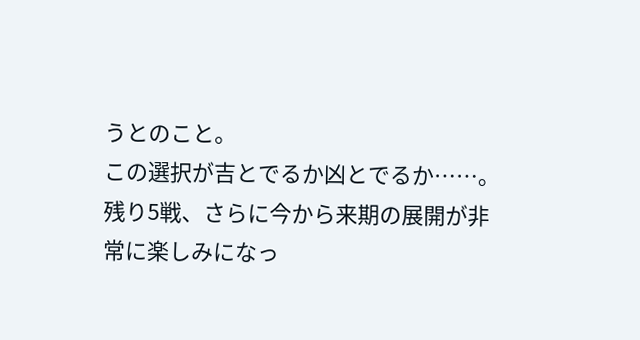うとのこと。
この選択が吉とでるか凶とでるか……。
残り5戦、さらに今から来期の展開が非常に楽しみになっ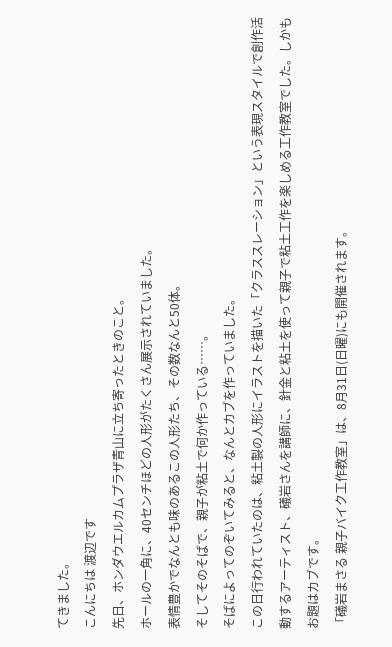てきました。
こんにちは 渡辺です
先日、ホンダウエルカムプラザ青山に立ち寄ったときのこと。
ホールの一角に、40センチほどの人形がたくさん展示されていました。
表情豊かでなんとも味のあるこの人形たち、その数なんと50体。
そしてそのそばで、親子が粘土で何か作っている……。
そばによってのぞいてみると、なんとカブを作っていました。
この日行われていたのは、粘土製の人形にイラストを描いた「クラススレーション」という表現スタイルで創作活動するアーティスト、礒岩さんを講師に、針金と粘土を使って親子で粘土工作を楽しめる工作教室でした。しかもお題はカブです。
「礒岩まさる 親子バイク工作教室」は、8月31日(日曜)にも開催されます。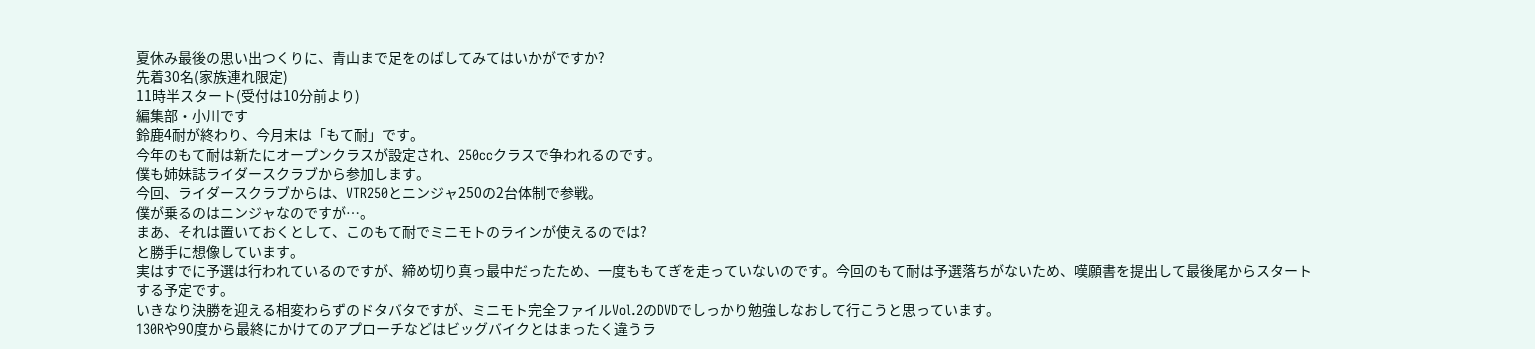夏休み最後の思い出つくりに、青山まで足をのばしてみてはいかがですか?
先着30名(家族連れ限定)
11時半スタート(受付は10分前より)
編集部・小川です
鈴鹿4耐が終わり、今月末は「もて耐」です。
今年のもて耐は新たにオープンクラスが設定され、250ccクラスで争われるのです。
僕も姉妹誌ライダースクラブから参加します。
今回、ライダースクラブからは、VTR250とニンジャ250の2台体制で参戦。
僕が乗るのはニンジャなのですが…。
まあ、それは置いておくとして、このもて耐でミニモトのラインが使えるのでは?
と勝手に想像しています。
実はすでに予選は行われているのですが、締め切り真っ最中だったため、一度ももてぎを走っていないのです。今回のもて耐は予選落ちがないため、嘆願書を提出して最後尾からスタートする予定です。
いきなり決勝を迎える相変わらずのドタバタですが、ミニモト完全ファイルVol.2のDVDでしっかり勉強しなおして行こうと思っています。
130Rや90度から最終にかけてのアプローチなどはビッグバイクとはまったく違うラ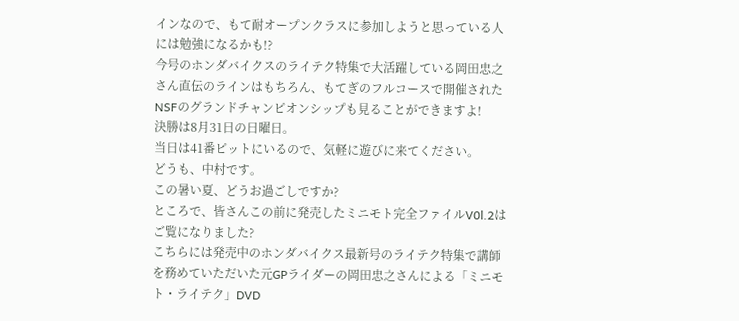インなので、もて耐オープンクラスに参加しようと思っている人には勉強になるかも!?
今号のホンダバイクスのライテク特集で大活躍している岡田忠之さん直伝のラインはもちろん、もてぎのフルコースで開催されたNSFのグランドチャンピオンシップも見ることができますよ!
決勝は8月31日の日曜日。
当日は41番ピットにいるので、気軽に遊びに来てください。
どうも、中村です。
この暑い夏、どうお過ごしですか?
ところで、皆さんこの前に発売したミニモト完全ファイルV0l.2はご覧になりました?
こちらには発売中のホンダバイクス最新号のライテク特集で講師を務めていただいた元GPライダーの岡田忠之さんによる「ミニモト・ライテク」DVD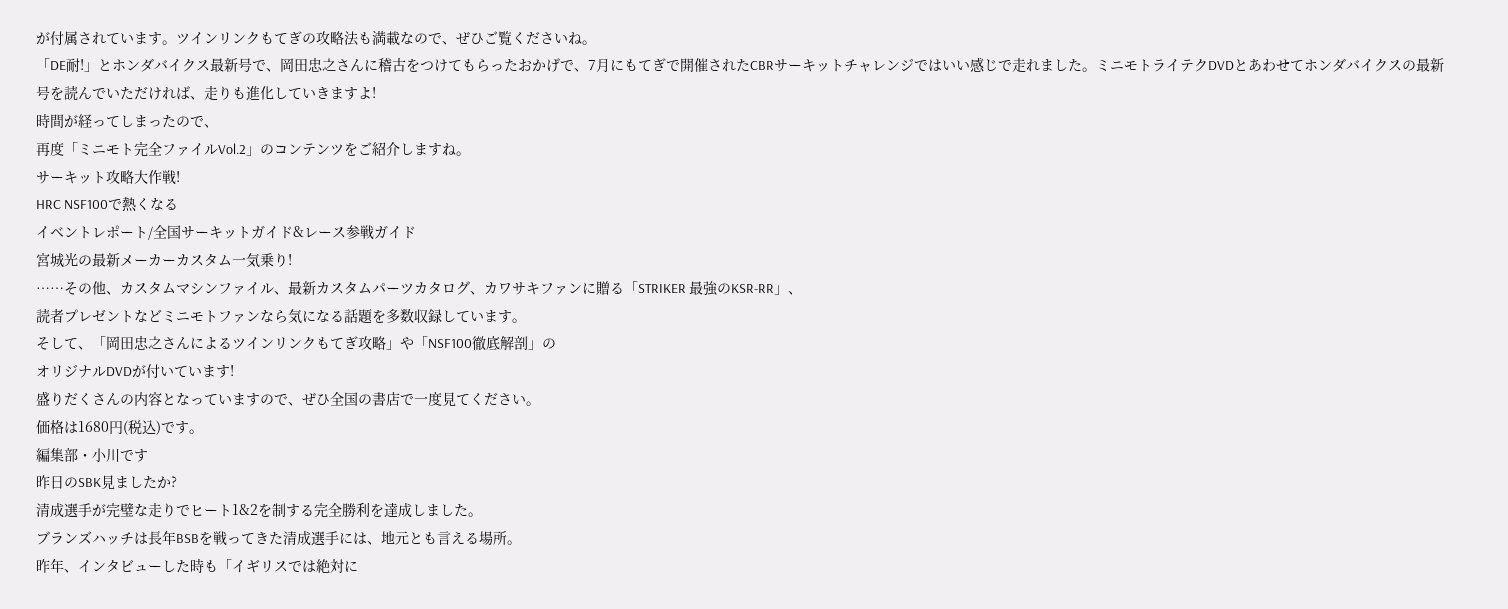が付属されています。ツインリンクもてぎの攻略法も満載なので、ぜひご覧くださいね。
「DE耐!」とホンダバイクス最新号で、岡田忠之さんに稽古をつけてもらったおかげで、7月にもてぎで開催されたCBRサーキットチャレンジではいい感じで走れました。ミニモトライテクDVDとあわせてホンダバイクスの最新号を読んでいただければ、走りも進化していきますよ!
時間が経ってしまったので、
再度「ミニモト完全ファイルVol.2」のコンテンツをご紹介しますね。
サーキット攻略大作戦!
HRC NSF100で熱くなる
イベントレポート/全国サーキットガイド&レース参戦ガイド
宮城光の最新メーカーカスタム一気乗り!
……その他、カスタムマシンファイル、最新カスタムパーツカタログ、カワサキファンに贈る「STRIKER 最強のKSR-RR」、
読者プレゼントなどミニモトファンなら気になる話題を多数収録しています。
そして、「岡田忠之さんによるツインリンクもてぎ攻略」や「NSF100徹底解剖」の
オリジナルDVDが付いています!
盛りだくさんの内容となっていますので、ぜひ全国の書店で一度見てください。
価格は1680円(税込)です。
編集部・小川です
昨日のSBK見ましたか?
清成選手が完璧な走りでヒート1&2を制する完全勝利を達成しました。
ブランズハッチは長年BSBを戦ってきた清成選手には、地元とも言える場所。
昨年、インタビューした時も「イギリスでは絶対に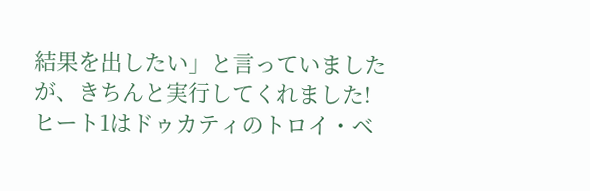結果を出したい」と言っていましたが、きちんと実行してくれました!
ヒート1はドゥカティのトロイ・ベ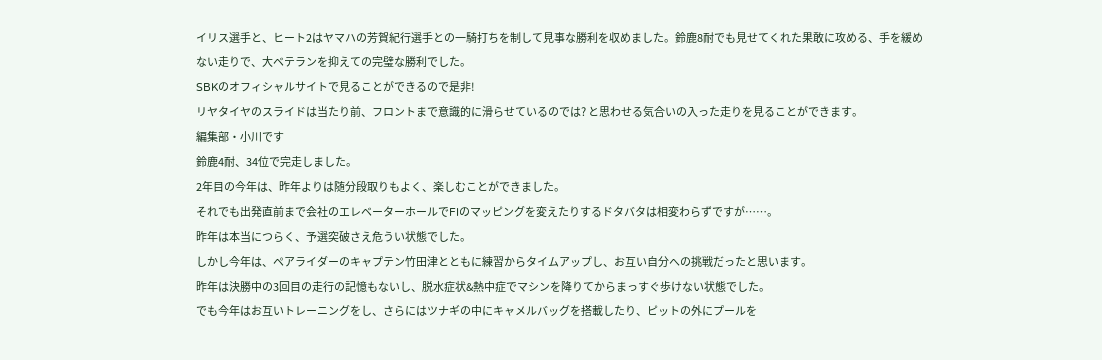イリス選手と、ヒート2はヤマハの芳賀紀行選手との一騎打ちを制して見事な勝利を収めました。鈴鹿8耐でも見せてくれた果敢に攻める、手を緩めない走りで、大ベテランを抑えての完璧な勝利でした。
SBKのオフィシャルサイトで見ることができるので是非!
リヤタイヤのスライドは当たり前、フロントまで意識的に滑らせているのでは? と思わせる気合いの入った走りを見ることができます。
編集部・小川です
鈴鹿4耐、34位で完走しました。
2年目の今年は、昨年よりは随分段取りもよく、楽しむことができました。
それでも出発直前まで会社のエレベーターホールでFIのマッピングを変えたりするドタバタは相変わらずですが……。
昨年は本当につらく、予選突破さえ危うい状態でした。
しかし今年は、ペアライダーのキャプテン竹田津とともに練習からタイムアップし、お互い自分への挑戦だったと思います。
昨年は決勝中の3回目の走行の記憶もないし、脱水症状&熱中症でマシンを降りてからまっすぐ歩けない状態でした。
でも今年はお互いトレーニングをし、さらにはツナギの中にキャメルバッグを搭載したり、ピットの外にプールを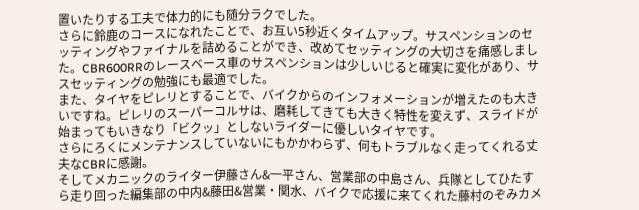置いたりする工夫で体力的にも随分ラクでした。
さらに鈴鹿のコースになれたことで、お互い5秒近くタイムアップ。サスペンションのセッティングやファイナルを詰めることができ、改めてセッティングの大切さを痛感しました。CBR600RRのレースベース車のサスペンションは少しいじると確実に変化があり、サスセッティングの勉強にも最適でした。
また、タイヤをピレリとすることで、バイクからのインフォメーションが増えたのも大きいですね。ピレリのスーパーコルサは、磨耗してきても大きく特性を変えず、スライドが始まってもいきなり「ビクッ」としないライダーに優しいタイヤです。
さらにろくにメンテナンスしていないにもかかわらず、何もトラブルなく走ってくれる丈夫なCBRに感謝。
そしてメカニックのライター伊藤さん&一平さん、営業部の中島さん、兵隊としてひたすら走り回った編集部の中内&藤田&営業・関水、バイクで応援に来てくれた藤村のぞみカメ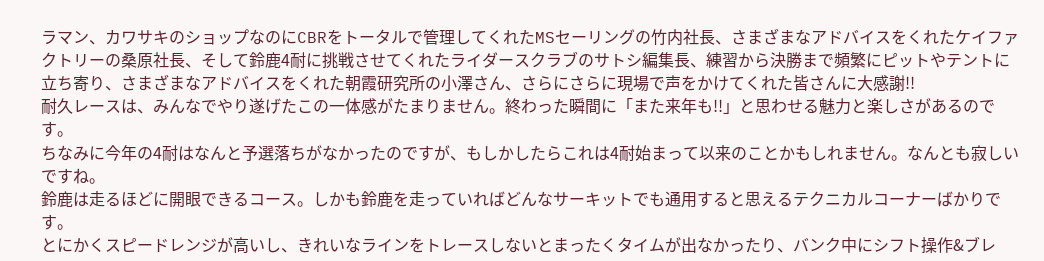ラマン、カワサキのショップなのにCBRをトータルで管理してくれたMSセーリングの竹内社長、さまざまなアドバイスをくれたケイファクトリーの桑原社長、そして鈴鹿4耐に挑戦させてくれたライダースクラブのサトシ編集長、練習から決勝まで頻繁にピットやテントに立ち寄り、さまざまなアドバイスをくれた朝霞研究所の小澤さん、さらにさらに現場で声をかけてくれた皆さんに大感謝!!
耐久レースは、みんなでやり遂げたこの一体感がたまりません。終わった瞬間に「また来年も!!」と思わせる魅力と楽しさがあるのです。
ちなみに今年の4耐はなんと予選落ちがなかったのですが、もしかしたらこれは4耐始まって以来のことかもしれません。なんとも寂しいですね。
鈴鹿は走るほどに開眼できるコース。しかも鈴鹿を走っていればどんなサーキットでも通用すると思えるテクニカルコーナーばかりです。
とにかくスピードレンジが高いし、きれいなラインをトレースしないとまったくタイムが出なかったり、バンク中にシフト操作&ブレ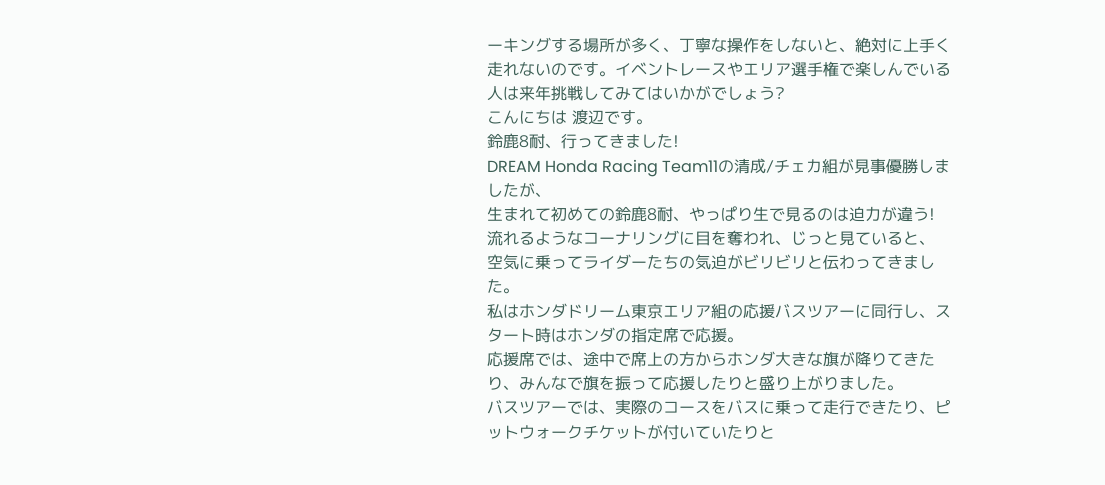ーキングする場所が多く、丁寧な操作をしないと、絶対に上手く走れないのです。イベントレースやエリア選手権で楽しんでいる人は来年挑戦してみてはいかがでしょう?
こんにちは 渡辺です。
鈴鹿8耐、行ってきました!
DREAM Honda Racing Team11の清成/チェカ組が見事優勝しましたが、
生まれて初めての鈴鹿8耐、やっぱり生で見るのは迫力が違う!
流れるようなコーナリングに目を奪われ、じっと見ていると、
空気に乗ってライダーたちの気迫がビリビリと伝わってきました。
私はホンダドリーム東京エリア組の応援バスツアーに同行し、スタート時はホンダの指定席で応援。
応援席では、途中で席上の方からホンダ大きな旗が降りてきたり、みんなで旗を振って応援したりと盛り上がりました。
バスツアーでは、実際のコースをバスに乗って走行できたり、ピットウォークチケットが付いていたりと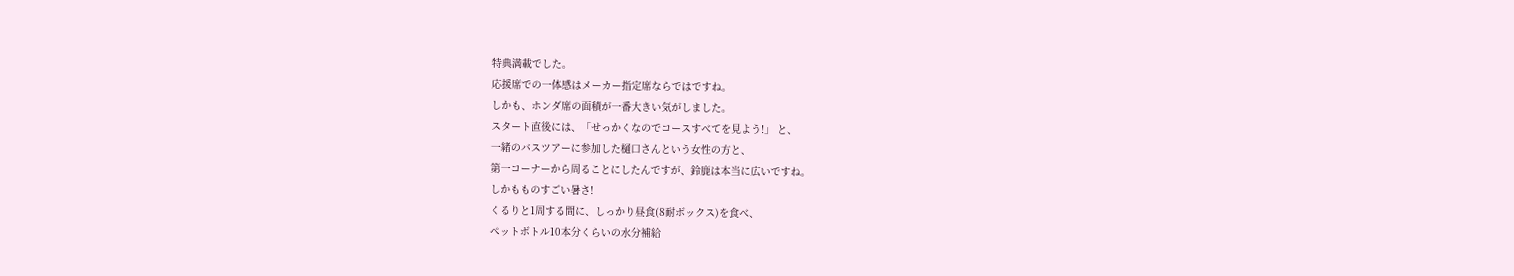特典満載でした。
応援席での一体感はメーカー指定席ならではですね。
しかも、ホンダ席の面積が一番大きい気がしました。
スタート直後には、「せっかくなのでコースすべてを見よう!」 と、
一緒のバスツアーに参加した樋口さんという女性の方と、
第一コーナーから周ることにしたんですが、鈴鹿は本当に広いですね。
しかもものすごい暑さ!
くるりと1周する間に、しっかり昼食(8耐ボックス)を食べ、
ペットボトル10本分くらいの水分補給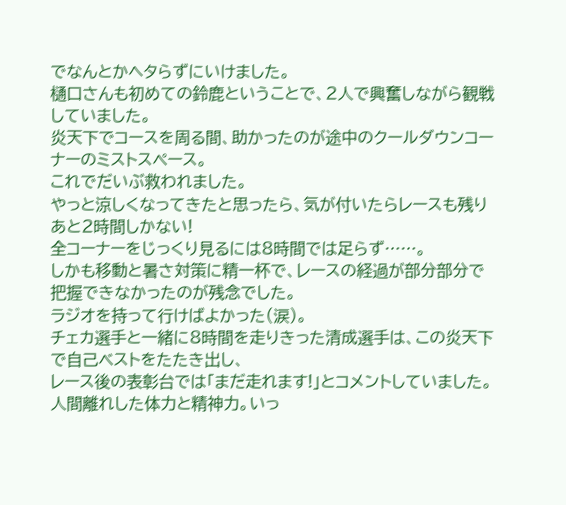でなんとかヘタらずにいけました。
樋口さんも初めての鈴鹿ということで、2人で興奮しながら観戦していました。
炎天下でコースを周る間、助かったのが途中のクールダウンコーナーのミストスペース。
これでだいぶ救われました。
やっと涼しくなってきたと思ったら、気が付いたらレースも残りあと2時間しかない!
全コーナーをじっくり見るには8時間では足らず……。
しかも移動と暑さ対策に精一杯で、レースの経過が部分部分で把握できなかったのが残念でした。
ラジオを持って行けばよかった(涙)。
チェカ選手と一緒に8時間を走りきった清成選手は、この炎天下で自己ベストをたたき出し、
レース後の表彰台では「まだ走れます!」とコメントしていました。
人間離れした体力と精神力。いっ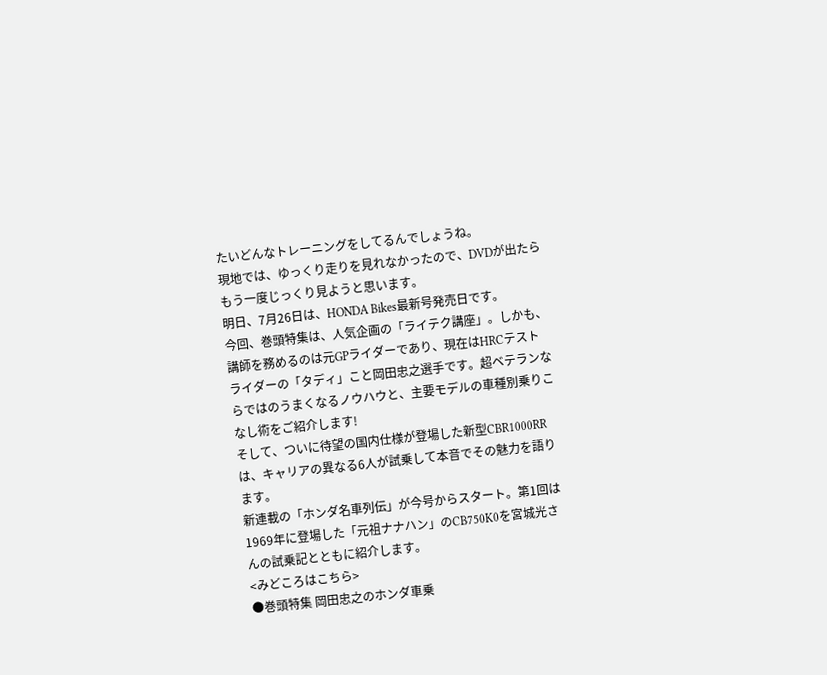たいどんなトレーニングをしてるんでしょうね。
現地では、ゆっくり走りを見れなかったので、DVDが出たらもう一度じっくり見ようと思います。
明日、7月26日は、HONDA Bikes最新号発売日です。
今回、巻頭特集は、人気企画の「ライテク講座」。しかも、講師を務めるのは元GPライダーであり、現在はHRCテストライダーの「タディ」こと岡田忠之選手です。超ベテランならではのうまくなるノウハウと、主要モデルの車種別乗りこなし術をご紹介します!
そして、ついに待望の国内仕様が登場した新型CBR1000RRは、キャリアの異なる6人が試乗して本音でその魅力を語ります。
新連載の「ホンダ名車列伝」が今号からスタート。第1回は1969年に登場した「元祖ナナハン」のCB750K0を宮城光さんの試乗記とともに紹介します。
<みどころはこちら>
●巻頭特集 岡田忠之のホンダ車乗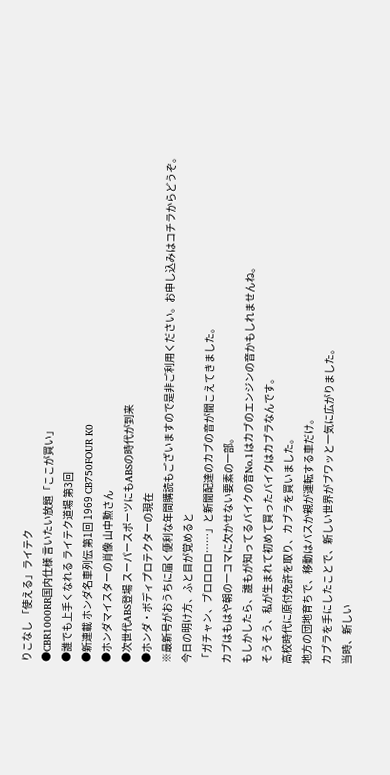りこなし 「使える」ライテク
●CBR1000RR国内仕様 言いたい放題「ここが買い」
●誰でも上手くなれる ライテク道場 第3回
●新連載 ホンダ名車列伝 第1回 1969 CB750FOUR K0
●ホンダマイスターの肖像 山中勲さん
●次世代ABS登場 スーパースポーツにもABSの時代が到来
●ホンダ・ボディプロテクターの現在
※最新号がおうちに届く便利な年間購読もございますので是非ご利用ください。お申し込みはコチラからどうぞ。
今日の明け方、ふと目が覚めると
「ガチャン、ブロロロロ……」と新聞配達のカブの音が聞こえてきました。
カブはもはや朝の一コマに欠かせない要素の一部。
もしかしたら、誰もが知ってるバイクの音No.1はカブのエンジンの音かもしれませんね。
そうそう、私が生まれて初めて買ったバイクはカブラなんです。
高校時代に原付免許を取り、カブラを買いました。
地方の団地育ちで、移動はバスか親が運転する車だけ。
カブラを手にしたことで、新しい世界がブワッと一気に広がりました。
当時、新しい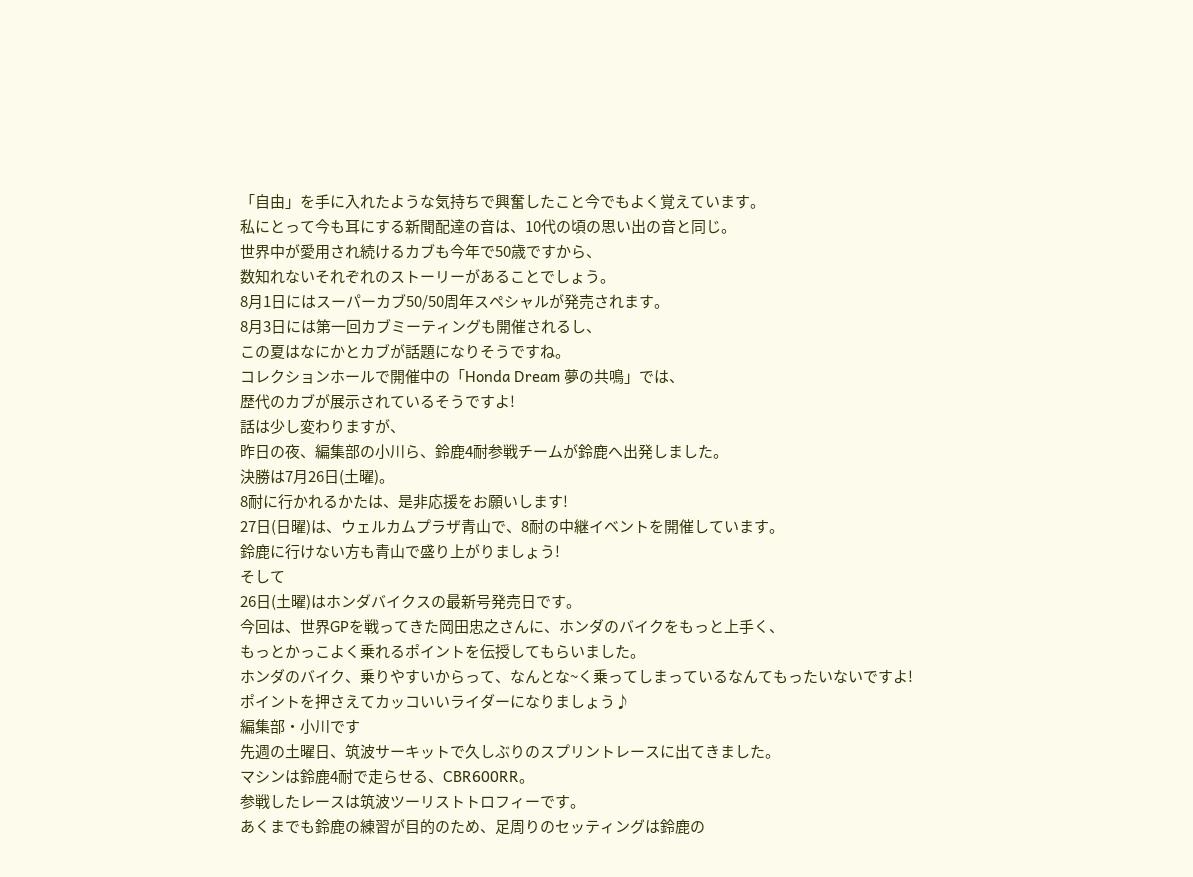「自由」を手に入れたような気持ちで興奮したこと今でもよく覚えています。
私にとって今も耳にする新聞配達の音は、10代の頃の思い出の音と同じ。
世界中が愛用され続けるカブも今年で50歳ですから、
数知れないそれぞれのストーリーがあることでしょう。
8月1日にはスーパーカブ50/50周年スペシャルが発売されます。
8月3日には第一回カブミーティングも開催されるし、
この夏はなにかとカブが話題になりそうですね。
コレクションホールで開催中の「Honda Dream 夢の共鳴」では、
歴代のカブが展示されているそうですよ!
話は少し変わりますが、
昨日の夜、編集部の小川ら、鈴鹿4耐参戦チームが鈴鹿へ出発しました。
決勝は7月26日(土曜)。
8耐に行かれるかたは、是非応援をお願いします!
27日(日曜)は、ウェルカムプラザ青山で、8耐の中継イベントを開催しています。
鈴鹿に行けない方も青山で盛り上がりましょう!
そして
26日(土曜)はホンダバイクスの最新号発売日です。
今回は、世界GPを戦ってきた岡田忠之さんに、ホンダのバイクをもっと上手く、
もっとかっこよく乗れるポイントを伝授してもらいました。
ホンダのバイク、乗りやすいからって、なんとな~く乗ってしまっているなんてもったいないですよ!
ポイントを押さえてカッコいいライダーになりましょう♪
編集部・小川です
先週の土曜日、筑波サーキットで久しぶりのスプリントレースに出てきました。
マシンは鈴鹿4耐で走らせる、CBR600RR。
参戦したレースは筑波ツーリストトロフィーです。
あくまでも鈴鹿の練習が目的のため、足周りのセッティングは鈴鹿の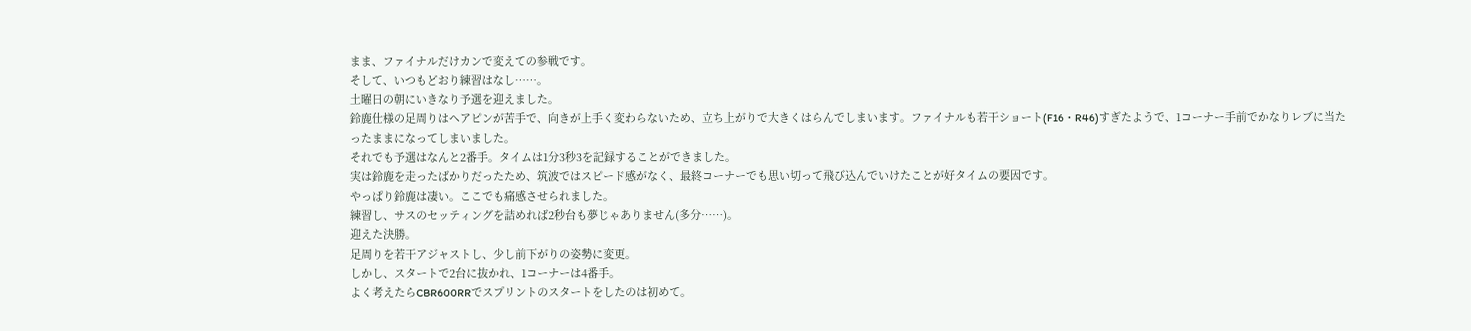まま、ファイナルだけカンで変えての参戦です。
そして、いつもどおり練習はなし……。
土曜日の朝にいきなり予選を迎えました。
鈴鹿仕様の足周りはヘアピンが苦手で、向きが上手く変わらないため、立ち上がりで大きくはらんでしまいます。ファイナルも若干ショート(F16・R46)すぎたようで、1コーナー手前でかなりレブに当たったままになってしまいました。
それでも予選はなんと2番手。タイムは1分3秒3を記録することができました。
実は鈴鹿を走ったばかりだったため、筑波ではスピード感がなく、最終コーナーでも思い切って飛び込んでいけたことが好タイムの要因です。
やっぱり鈴鹿は凄い。ここでも痛感させられました。
練習し、サスのセッティングを詰めれば2秒台も夢じゃありません(多分……)。
迎えた決勝。
足周りを若干アジャストし、少し前下がりの姿勢に変更。
しかし、スタートで2台に抜かれ、1コーナーは4番手。
よく考えたらCBR600RRでスプリントのスタートをしたのは初めて。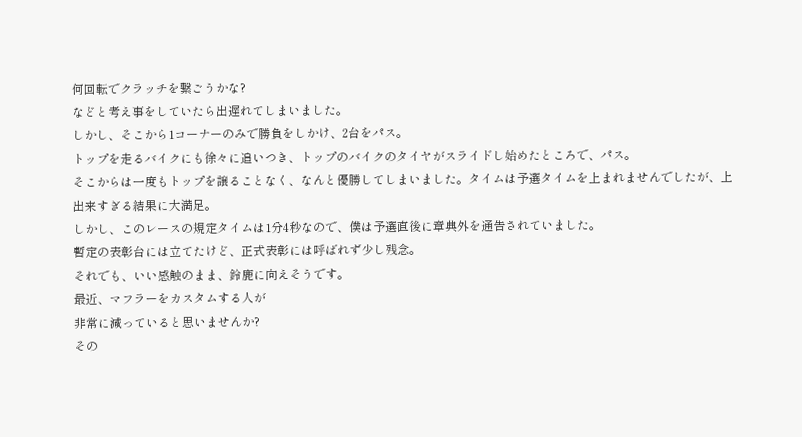何回転でクラッチを繋ごうかな?
などと考え事をしていたら出遅れてしまいました。
しかし、そこから1コーナーのみで勝負をしかけ、2台をパス。
トップを走るバイクにも徐々に追いつき、トップのバイクのタイヤがスライドし始めたところで、パス。
そこからは一度もトップを譲ることなく、なんと優勝してしまいました。タイムは予選タイムを上まれませんでしたが、上出来すぎる結果に大満足。
しかし、このレースの規定タイムは1分4秒なので、僕は予選直後に章典外を通告されていました。
暫定の表彰台には立てたけど、正式表彰には呼ばれず少し残念。
それでも、いい感触のまま、鈴鹿に向えそうです。
最近、マフラーをカスタムする人が
非常に減っていると思いませんか?
その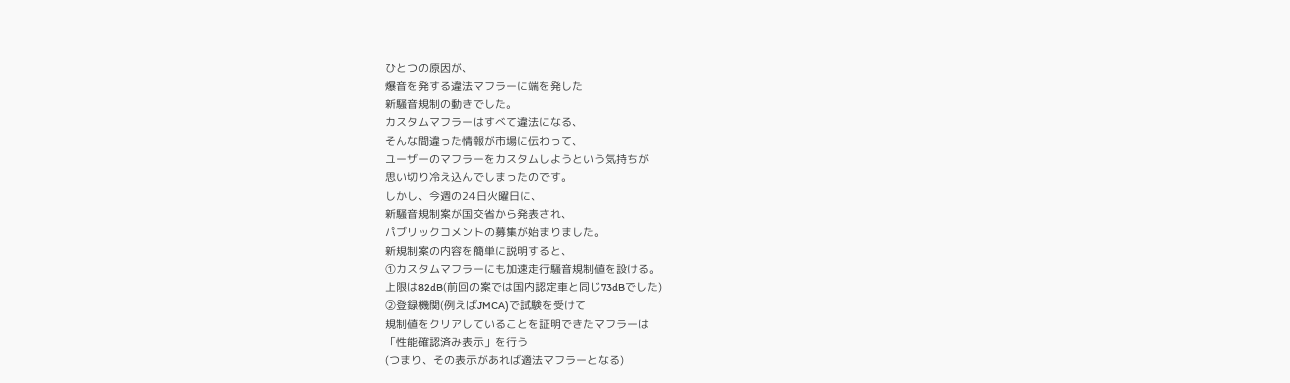ひとつの原因が、
爆音を発する違法マフラーに端を発した
新騒音規制の動きでした。
カスタムマフラーはすべて違法になる、
そんな間違った情報が市場に伝わって、
ユーザーのマフラーをカスタムしようという気持ちが
思い切り冷え込んでしまったのです。
しかし、今週の24日火曜日に、
新騒音規制案が国交省から発表され、
パブリックコメントの募集が始まりました。
新規制案の内容を簡単に説明すると、
①カスタムマフラーにも加速走行騒音規制値を設ける。
上限は82dB(前回の案では国内認定車と同じ73dBでした)
②登録機関(例えばJMCA)で試験を受けて
規制値をクリアしていることを証明できたマフラーは
「性能確認済み表示」を行う
(つまり、その表示があれば適法マフラーとなる)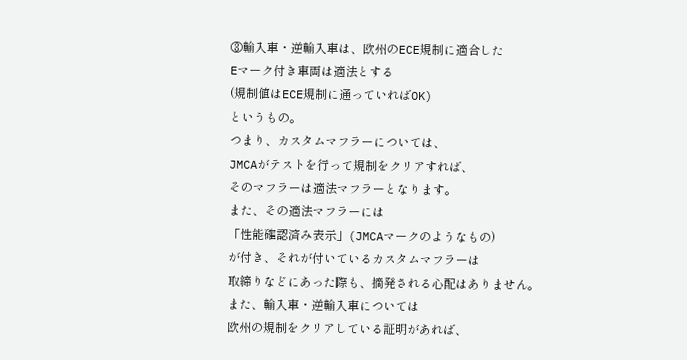③輸入車・逆輸入車は、欧州のECE規制に適合した
Eマーク付き車両は適法とする
(規制値はECE規制に通っていればOK)
というもの。
つまり、カスタムマフラーについては、
JMCAがテストを行って規制をクリアすれば、
そのマフラーは適法マフラーとなります。
また、その適法マフラーには
「性能確認済み表示」(JMCAマークのようなもの)
が付き、それが付いているカスタムマフラーは
取締りなどにあった際も、摘発される心配はありません。
また、輸入車・逆輸入車については
欧州の規制をクリアしている証明があれば、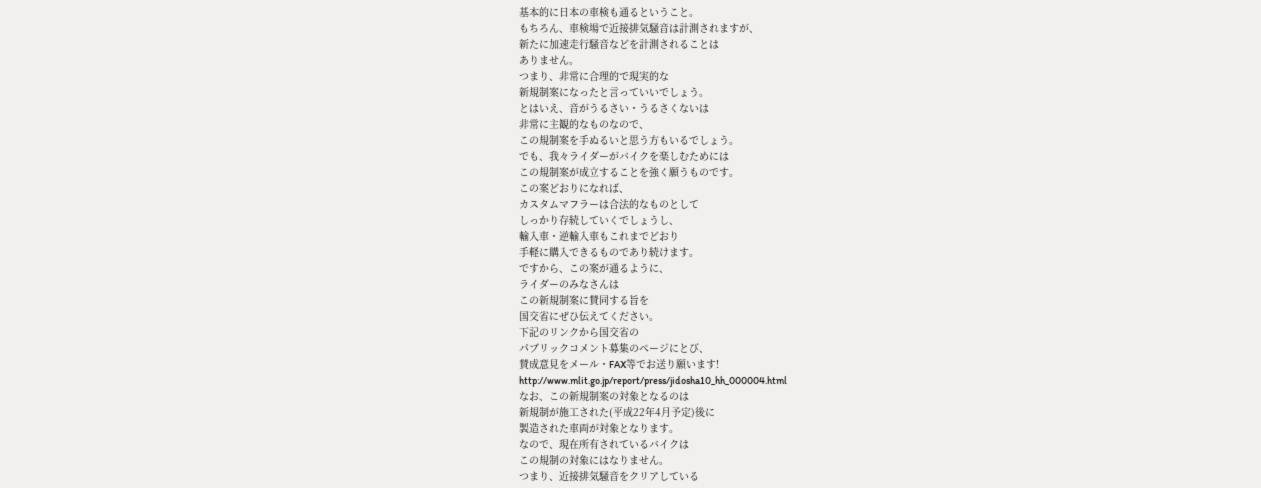基本的に日本の車検も通るということ。
もちろん、車検場で近接排気騒音は計測されますが、
新たに加速走行騒音などを計測されることは
ありません。
つまり、非常に合理的で現実的な
新規制案になったと言っていいでしょう。
とはいえ、音がうるさい・うるさくないは
非常に主観的なものなので、
この規制案を手ぬるいと思う方もいるでしょう。
でも、我々ライダーがバイクを楽しむためには
この規制案が成立することを強く願うものです。
この案どおりになれば、
カスタムマフラーは合法的なものとして
しっかり存続していくでしょうし、
輸入車・逆輸入車もこれまでどおり
手軽に購入できるものであり続けます。
ですから、この案が通るように、
ライダーのみなさんは
この新規制案に賛同する旨を
国交省にぜひ伝えてください。
下記のリンクから国交省の
パブリックコメント募集のページにとび、
賛成意見をメール・FAX等でお送り願います!
http://www.mlit.go.jp/report/press/jidosha10_hh_000004.html
なお、この新規制案の対象となるのは
新規制が施工された(平成22年4月予定)後に
製造された車両が対象となります。
なので、現在所有されているバイクは
この規制の対象にはなりません。
つまり、近接排気騒音をクリアしている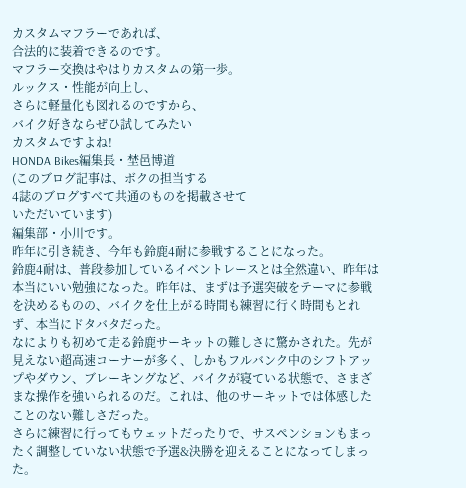カスタムマフラーであれば、
合法的に装着できるのです。
マフラー交換はやはりカスタムの第一歩。
ルックス・性能が向上し、
さらに軽量化も図れるのですから、
バイク好きならぜひ試してみたい
カスタムですよね!
HONDA Bikes編集長・埜邑博道
(このブログ記事は、ボクの担当する
4誌のブログすべて共通のものを掲載させて
いただいています)
編集部・小川です。
昨年に引き続き、今年も鈴鹿4耐に参戦することになった。
鈴鹿4耐は、普段参加しているイベントレースとは全然違い、昨年は本当にいい勉強になった。昨年は、まずは予選突破をテーマに参戦を決めるものの、バイクを仕上がる時間も練習に行く時間もとれず、本当にドタバタだった。
なによりも初めて走る鈴鹿サーキットの難しさに驚かされた。先が見えない超高速コーナーが多く、しかもフルバンク中のシフトアップやダウン、ブレーキングなど、バイクが寝ている状態で、さまざまな操作を強いられるのだ。これは、他のサーキットでは体感したことのない難しさだった。
さらに練習に行ってもウェットだったりで、サスペンションもまったく調整していない状態で予選&決勝を迎えることになってしまった。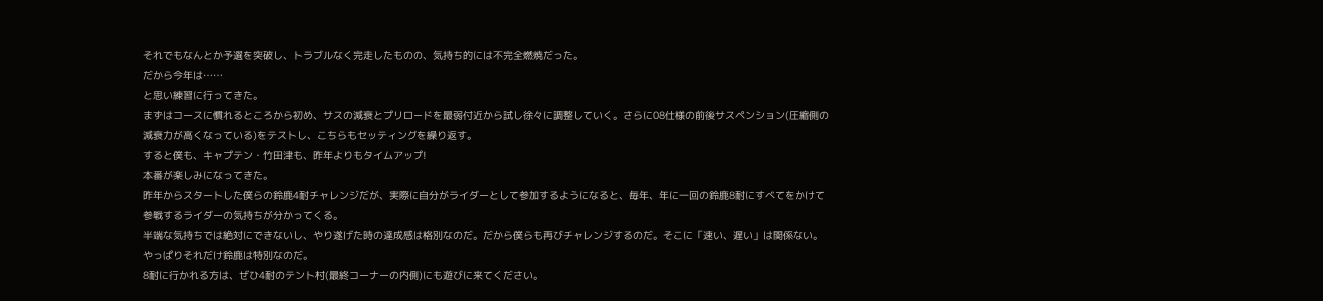それでもなんとか予選を突破し、トラブルなく完走したものの、気持ち的には不完全燃焼だった。
だから今年は……
と思い練習に行ってきた。
まずはコースに慣れるところから初め、サスの減衰とプリロードを最弱付近から試し徐々に調整していく。さらに08仕様の前後サスペンション(圧縮側の減衰力が高くなっている)をテストし、こちらもセッティングを繰り返す。
すると僕も、キャプテン・竹田津も、昨年よりもタイムアップ!
本番が楽しみになってきた。
昨年からスタートした僕らの鈴鹿4耐チャレンジだが、実際に自分がライダーとして参加するようになると、毎年、年に一回の鈴鹿8耐にすべてをかけて参戦するライダーの気持ちが分かってくる。
半端な気持ちでは絶対にできないし、やり遂げた時の達成感は格別なのだ。だから僕らも再びチャレンジするのだ。そこに「速い、遅い」は関係ない。やっぱりそれだけ鈴鹿は特別なのだ。
8耐に行かれる方は、ぜひ4耐のテント村(最終コーナーの内側)にも遊びに来てください。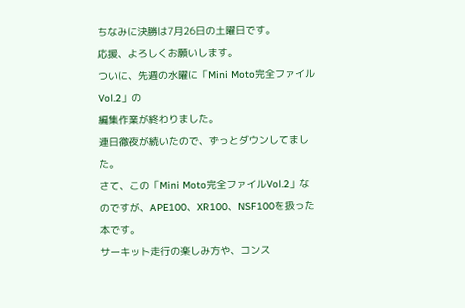ちなみに決勝は7月26日の土曜日です。
応援、よろしくお願いします。
ついに、先週の水曜に「Mini Moto完全ファイルVol.2」の
編集作業が終わりました。
連日徹夜が続いたので、ずっとダウンしてました。
さて、この「Mini Moto完全ファイルVol.2」なのですが、APE100、XR100、NSF100を扱った本です。
サーキット走行の楽しみ方や、コンス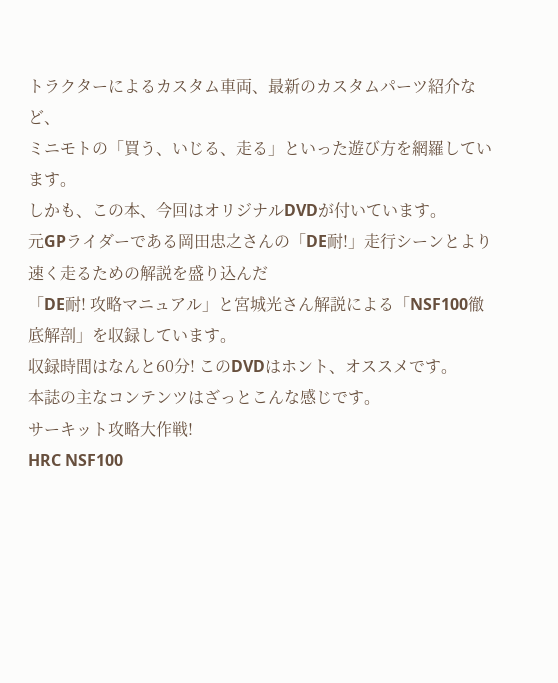トラクターによるカスタム車両、最新のカスタムパーツ紹介など、
ミニモトの「買う、いじる、走る」といった遊び方を網羅しています。
しかも、この本、今回はオリジナルDVDが付いています。
元GPライダーである岡田忠之さんの「DE耐!」走行シーンとより速く走るための解説を盛り込んだ
「DE耐! 攻略マニュアル」と宮城光さん解説による「NSF100徹底解剖」を収録しています。
収録時間はなんと60分! このDVDはホント、オススメです。
本誌の主なコンテンツはざっとこんな感じです。
サーキット攻略大作戦!
HRC NSF100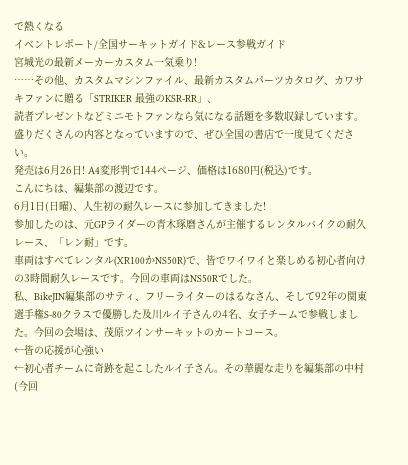で熱くなる
イベントレポート/全国サーキットガイド&レース参戦ガイド
宮城光の最新メーカーカスタム一気乗り!
……その他、カスタムマシンファイル、最新カスタムパーツカタログ、カワサキファンに贈る「STRIKER 最強のKSR-RR」、
読者プレゼントなどミニモトファンなら気になる話題を多数収録しています。
盛りだくさんの内容となっていますので、ぜひ全国の書店で一度見てください。
発売は6月26日! A4変形判で144ページ、価格は1680円(税込)です。
こんにちは、編集部の渡辺です。
6月1日(日曜)、人生初の耐久レースに参加してきました!
参加したのは、元GPライダーの青木琢磨さんが主催するレンタルバイクの耐久レース、「レン耐」です。
車両はすべてレンタル(XR100かNS50R)で、皆でワイワイと楽しめる初心者向けの3時間耐久レースです。今回の車両はNS50Rでした。
私、BikeJIN編集部のサティ、フリーライターのはるなさん、そして92年の関東選手権S-80クラスで優勝した及川ルイ子さんの4名、女子チームで参戦しました。今回の会場は、茂原ツインサーキットのカートコース。
←皆の応援が心強い
←初心者チームに奇跡を起こしたルイ子さん。その華麗な走りを編集部の中村(今回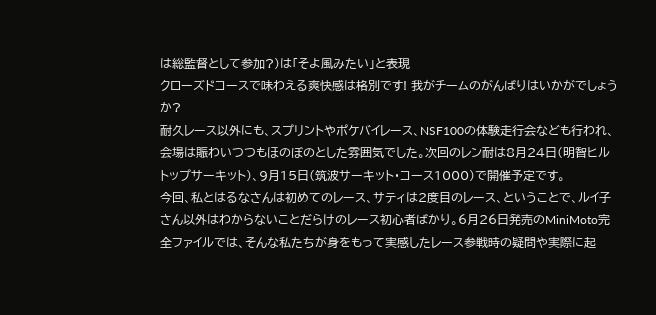は総監督として参加?)は「そよ風みたい」と表現
クローズドコースで味わえる爽快感は格別です! 我がチームのがんばりはいかがでしょうか?
耐久レース以外にも、スプリントやポケバイレース、NSF100の体験走行会なども行われ、会場は賑わいつつもほのぼのとした雰囲気でした。次回のレン耐は8月24日(明智ヒルトップサーキット)、9月15日(筑波サーキット・コース1000)で開催予定です。
今回、私とはるなさんは初めてのレース、サティは2度目のレース、ということで、ルイ子さん以外はわからないことだらけのレース初心者ばかり。6月26日発売のMiniMoto完全ファイルでは、そんな私たちが身をもって実感したレース参戦時の疑問や実際に起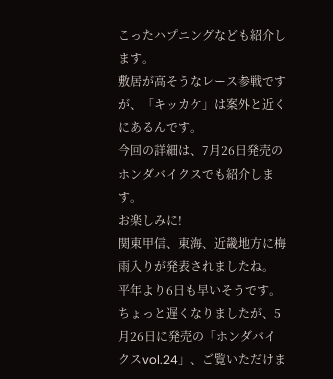こったハプニングなども紹介します。
敷居が高そうなレース参戦ですが、「キッカケ」は案外と近くにあるんです。
今回の詳細は、7月26日発売のホンダバイクスでも紹介します。
お楽しみに!
関東甲信、東海、近畿地方に梅雨入りが発表されましたね。
平年より6日も早いそうです。
ちょっと遅くなりましたが、5月26日に発売の「ホンダバイクスvol.24」、ご覧いただけま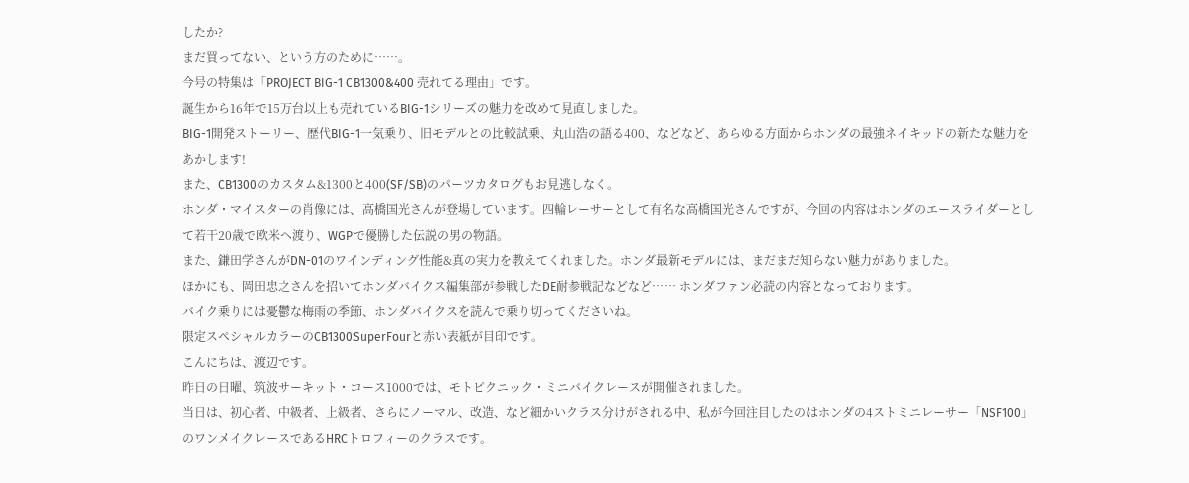したか?
まだ買ってない、という方のために……。
今号の特集は「PROJECT BIG-1 CB1300&400 売れてる理由」です。
誕生から16年で15万台以上も売れているBIG-1シリーズの魅力を改めて見直しました。
BIG-1開発ストーリー、歴代BIG-1一気乗り、旧モデルとの比較試乗、丸山浩の語る400、などなど、あらゆる方面からホンダの最強ネイキッドの新たな魅力をあかします!
また、CB1300のカスタム&1300と400(SF/SB)のパーツカタログもお見逃しなく。
ホンダ・マイスターの肖像には、高橋国光さんが登場しています。四輪レーサーとして有名な高橋国光さんですが、今回の内容はホンダのエースライダーとして若干20歳で欧米へ渡り、WGPで優勝した伝説の男の物語。
また、鎌田学さんがDN-01のワインディング性能&真の実力を教えてくれました。ホンダ最新モデルには、まだまだ知らない魅力がありました。
ほかにも、岡田忠之さんを招いてホンダバイクス編集部が参戦したDE耐参戦記などなど…… ホンダファン必読の内容となっております。
バイク乗りには憂鬱な梅雨の季節、ホンダバイクスを読んで乗り切ってくださいね。
限定スペシャルカラーのCB1300SuperFourと赤い表紙が目印です。
こんにちは、渡辺です。
昨日の日曜、筑波サーキット・コース1000では、モトピクニック・ミニバイクレースが開催されました。
当日は、初心者、中級者、上級者、さらにノーマル、改造、など細かいクラス分けがされる中、私が今回注目したのはホンダの4ストミニレーサー「NSF100」のワンメイクレースであるHRCトロフィーのクラスです。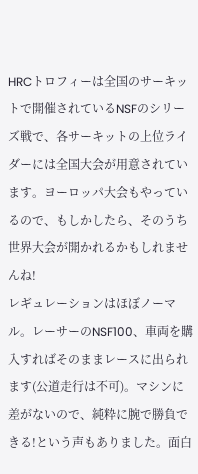HRCトロフィーは全国のサーキットで開催されているNSFのシリーズ戦で、各サーキットの上位ライダーには全国大会が用意されています。ヨーロッパ大会もやっているので、もしかしたら、そのうち世界大会が開かれるかもしれませんね!
レギュレーションはほぼノーマル。レーサーのNSF100、車両を購入すればそのままレースに出られます(公道走行は不可)。マシンに差がないので、純粋に腕で勝負できる!という声もありました。面白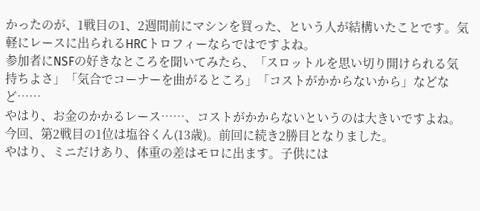かったのが、1戦目の1、2週間前にマシンを買った、という人が結構いたことです。気軽にレースに出られるHRCトロフィーならではですよね。
参加者にNSFの好きなところを聞いてみたら、「スロットルを思い切り開けられる気持ちよさ」「気合でコーナーを曲がるところ」「コストがかからないから」などなど……
やはり、お金のかかるレース……、コストがかからないというのは大きいですよね。
今回、第2戦目の1位は塩谷くん(13歳)。前回に続き2勝目となりました。
やはり、ミニだけあり、体重の差はモロに出ます。子供には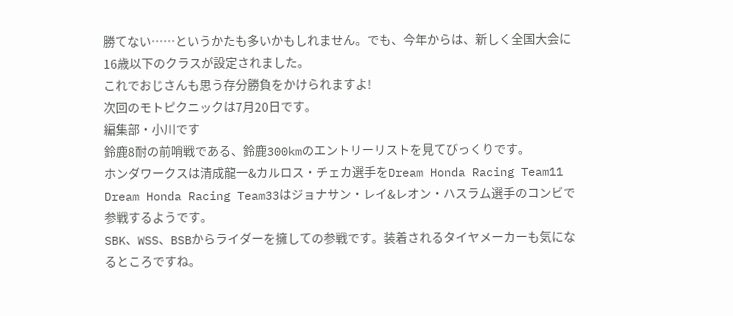勝てない……というかたも多いかもしれません。でも、今年からは、新しく全国大会に16歳以下のクラスが設定されました。
これでおじさんも思う存分勝負をかけられますよ!
次回のモトピクニックは7月20日です。
編集部・小川です
鈴鹿8耐の前哨戦である、鈴鹿300kmのエントリーリストを見てびっくりです。
ホンダワークスは清成龍一&カルロス・チェカ選手をDream Honda Racing Team11
Dream Honda Racing Team33はジョナサン・レイ&レオン・ハスラム選手のコンビで参戦するようです。
SBK、WSS、BSBからライダーを擁しての参戦です。装着されるタイヤメーカーも気になるところですね。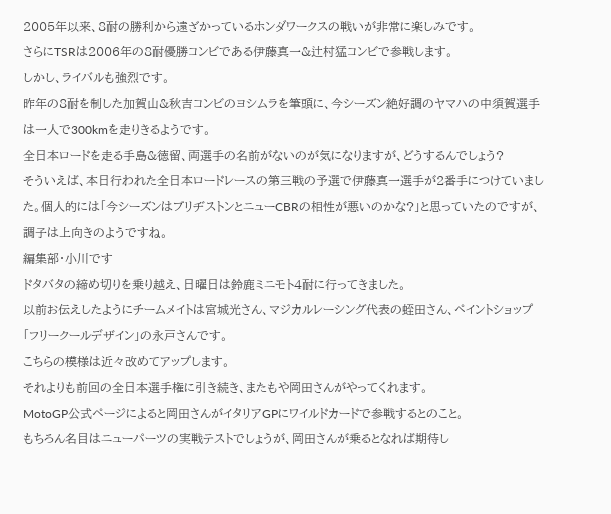2005年以来、8耐の勝利から遠ざかっているホンダワークスの戦いが非常に楽しみです。
さらにTSRは2006年の8耐優勝コンビである伊藤真一&辻村猛コンビで参戦します。
しかし、ライバルも強烈です。
昨年の8耐を制した加賀山&秋吉コンビのヨシムラを筆頭に、今シーズン絶好調のヤマハの中須賀選手は一人で300kmを走りきるようです。
全日本ロードを走る手島&徳留、両選手の名前がないのが気になりますが、どうするんでしょう?
そういえば、本日行われた全日本ロードレースの第三戦の予選で伊藤真一選手が2番手につけていました。個人的には「今シーズンはブリヂストンとニューCBRの相性が悪いのかな?」と思っていたのですが、調子は上向きのようですね。
編集部・小川です
ドタバタの締め切りを乗り越え、日曜日は鈴鹿ミニモト4耐に行ってきました。
以前お伝えしたようにチームメイトは宮城光さん、マジカルレーシング代表の蛭田さん、ペイントショップ「フリークールデザイン」の永戸さんです。
こちらの模様は近々改めてアップします。
それよりも前回の全日本選手権に引き続き、またもや岡田さんがやってくれます。
MotoGP公式ページによると岡田さんがイタリアGPにワイルドカードで参戦するとのこと。
もちろん名目はニューパーツの実戦テストでしょうが、岡田さんが乗るとなれば期待し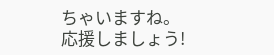ちゃいますね。
応援しましょう!